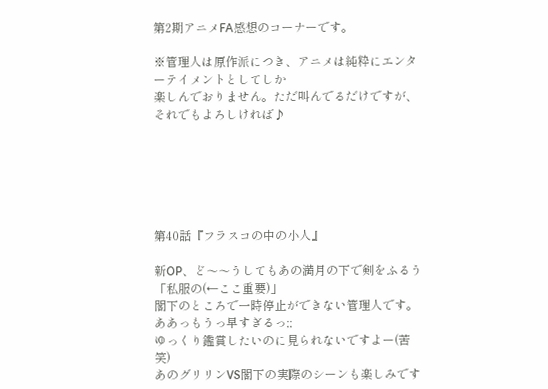第2期アニメFA感想のコーナーです。

※管理人は原作派につき、アニメは純粋にエンターテイメントとしてしか
楽しんでおりません。ただ叫んでるだけですが、それでもよろしければ♪






第40話『フラスコの中の小人』

新OP、ど〜〜うしてもあの満月の下で剣をふるう「私服の(←ここ重要)」
閣下のところで一時停止ができない管理人です。ああっもうっ早すぎるっ;;
ゆっくり鑑賞したいのに見られないですよー(苦笑)
あのグリリンVS閣下の実際のシーンも楽しみです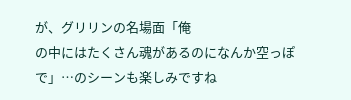が、グリリンの名場面「俺
の中にはたくさん魂があるのになんか空っぽで」…のシーンも楽しみですね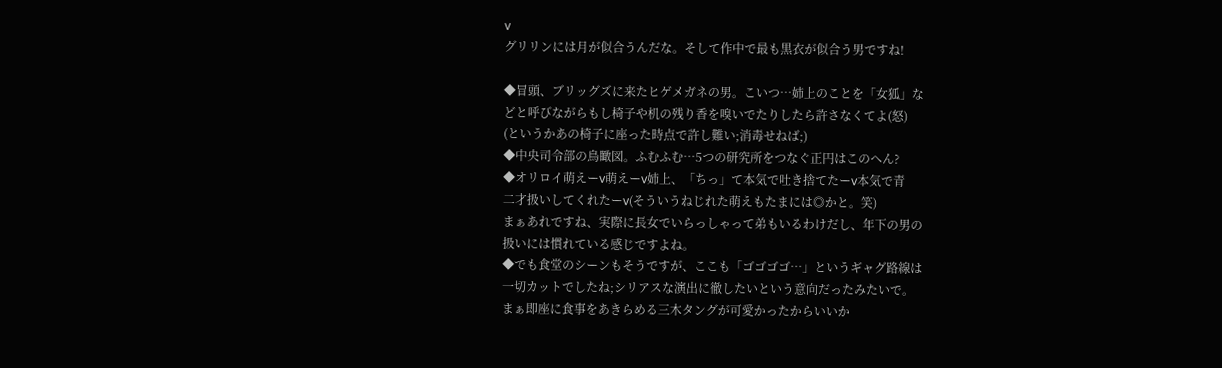v
グリリンには月が似合うんだな。そして作中で最も黒衣が似合う男ですね!

◆冒頭、ブリッグズに来たヒゲメガネの男。こいつ…姉上のことを「女狐」な
どと呼びながらもし椅子や机の残り香を嗅いでたりしたら許さなくてよ(怒)
(というかあの椅子に座った時点で許し難い;消毒せねば;)
◆中央司令部の鳥瞰図。ふむふむ…5つの研究所をつなぐ正円はこのへん?
◆オリロイ萌えーv萌えーv姉上、「ちっ」て本気で吐き捨てたーv本気で青
二才扱いしてくれたーv(そういうねじれた萌えもたまには◎かと。笑)
まぁあれですね、実際に長女でいらっしゃって弟もいるわけだし、年下の男の
扱いには慣れている感じですよね。
◆でも食堂のシーンもそうですが、ここも「ゴゴゴゴ…」というギャグ路線は
一切カットでしたね;シリアスな演出に徹したいという意向だったみたいで。
まぁ即座に食事をあきらめる三木タングが可愛かったからいいか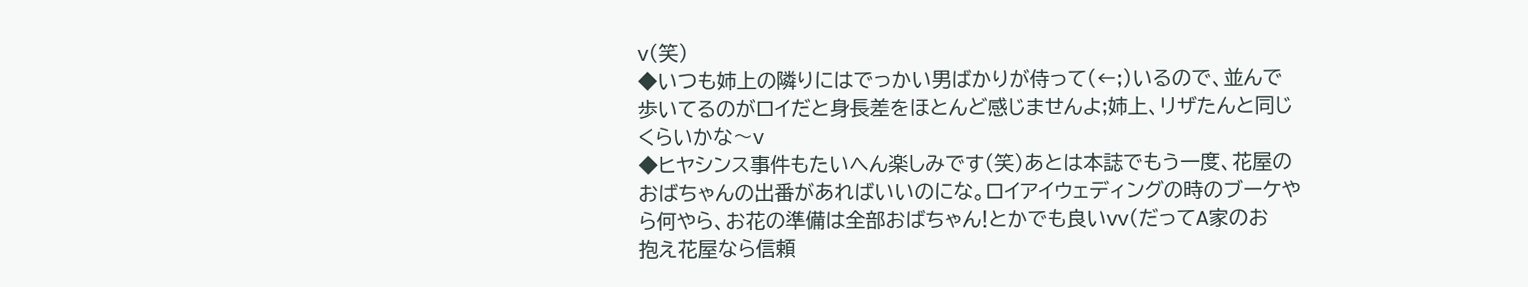v(笑)
◆いつも姉上の隣りにはでっかい男ばかりが侍って(←;)いるので、並んで
歩いてるのがロイだと身長差をほとんど感じませんよ;姉上、リザたんと同じ
くらいかな〜v
◆ヒヤシンス事件もたいへん楽しみです(笑)あとは本誌でもう一度、花屋の
おばちゃんの出番があればいいのにな。ロイアイウェディングの時のブーケや
ら何やら、お花の準備は全部おばちゃん!とかでも良いvv(だってA家のお
抱え花屋なら信頼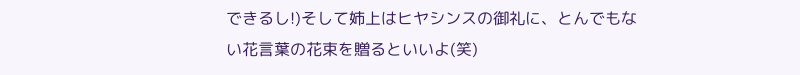できるし!)そして姉上はヒヤシンスの御礼に、とんでもな
い花言葉の花束を贈るといいよ(笑)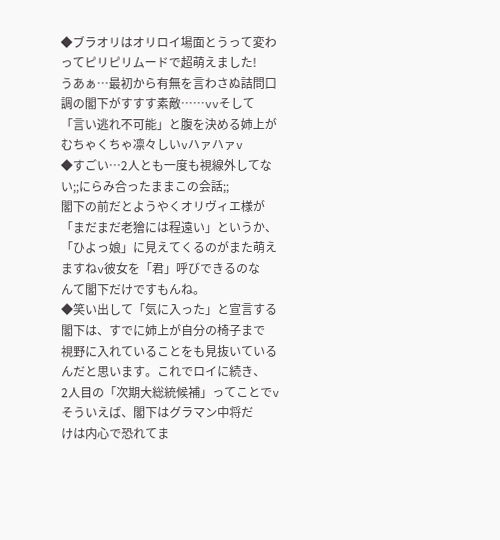◆ブラオリはオリロイ場面とうって変わってピリピリムードで超萌えました!
うあぁ…最初から有無を言わさぬ詰問口調の閣下がすすす素敵……vvそして
「言い逃れ不可能」と腹を決める姉上がむちゃくちゃ凛々しいvハァハァv
◆すごい…2人とも一度も視線外してない;;にらみ合ったままこの会話;;
閣下の前だとようやくオリヴィエ様が「まだまだ老獪には程遠い」というか、
「ひよっ娘」に見えてくるのがまた萌えますねv彼女を「君」呼びできるのな
んて閣下だけですもんね。
◆笑い出して「気に入った」と宣言する閣下は、すでに姉上が自分の椅子まで
視野に入れていることをも見抜いているんだと思います。これでロイに続き、
2人目の「次期大総統候補」ってことでvそういえば、閣下はグラマン中将だ
けは内心で恐れてま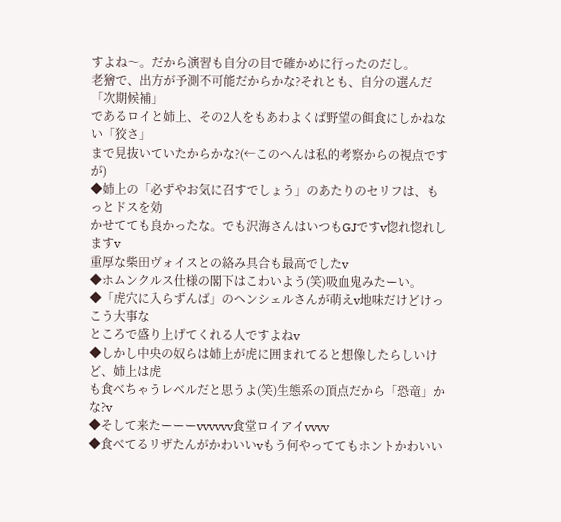すよね〜。だから演習も自分の目で確かめに行ったのだし。
老獪で、出方が予測不可能だからかな?それとも、自分の選んだ「次期候補」
であるロイと姉上、その2人をもあわよくば野望の餌食にしかねない「狡さ」
まで見抜いていたからかな?(←このへんは私的考察からの視点ですが)
◆姉上の「必ずやお気に召すでしょう」のあたりのセリフは、もっとドスを効
かせてても良かったな。でも沢海さんはいつもGJですv惚れ惚れしますv
重厚な柴田ヴォイスとの絡み具合も最高でしたv
◆ホムンクルス仕様の閣下はこわいよう(笑)吸血鬼みたーい。
◆「虎穴に入らずんば」のヘンシェルさんが萌えv地味だけどけっこう大事な
ところで盛り上げてくれる人ですよねv
◆しかし中央の奴らは姉上が虎に囲まれてると想像したらしいけど、姉上は虎
も食べちゃうレベルだと思うよ(笑)生態系の頂点だから「恐竜」かな?v
◆そして来たーーーvvvvvv食堂ロイアイvvvv
◆食べてるリザたんがかわいいvもう何やっててもホントかわいい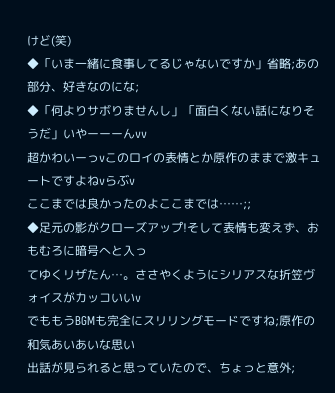けど(笑)
◆「いま一緒に食事してるじゃないですか」省略;あの部分、好きなのにな;
◆「何よりサボりませんし」「面白くない話になりそうだ」いやーーーんvv
超かわいーっvこのロイの表情とか原作のままで激キュートですよねvらぶv
ここまでは良かったのよここまでは……;;
◆足元の影がクローズアップ!そして表情も変えず、おもむろに暗号へと入っ
てゆくリザたん…。ささやくようにシリアスな折笠ヴォイスがカッコいいv
でももうBGMも完全にスリリングモードですね;原作の和気あいあいな思い
出話が見られると思っていたので、ちょっと意外;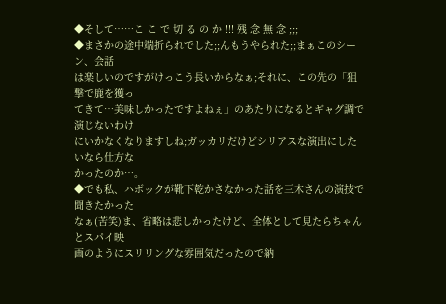◆そして……こ こ で 切 る の か !!! 残 念 無 念 ;;;
◆まさかの途中端折られでした;;んもうやられた;;まぁこのシーン、会話
は楽しいのですがけっこう長いからなぁ;それに、この先の「狙撃で鹿を獲っ
てきて…美味しかったですよねぇ」のあたりになるとギャグ調で演じないわけ
にいかなくなりますしね;ガッカリだけどシリアスな演出にしたいなら仕方な
かったのか…。
◆でも私、ハボックが靴下乾かさなかった話を三木さんの演技で聞きたかった
なぁ(苦笑)ま、省略は悲しかったけど、全体として見たらちゃんとスパイ映
画のようにスリリングな雰囲気だったので納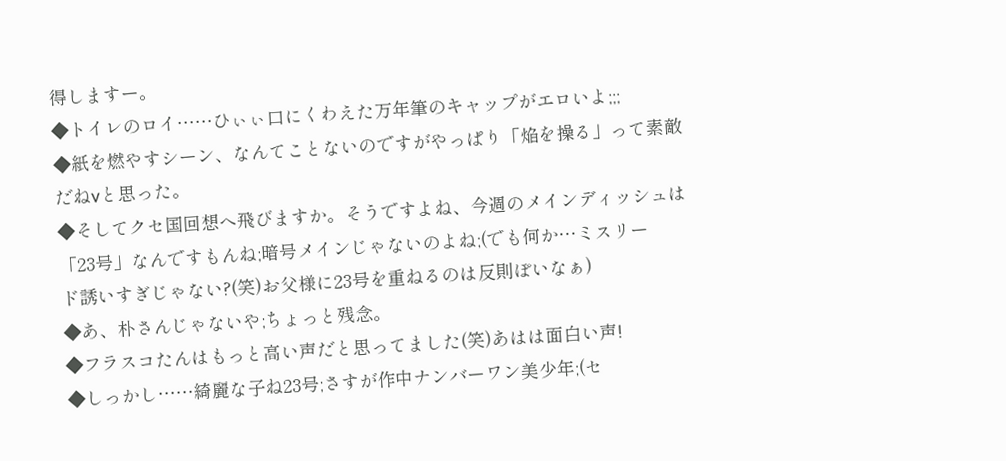得しますー。
◆トイレのロイ……ひぃぃ口にくわえた万年筆のキャップがエロいよ;;;
◆紙を燃やすシーン、なんてことないのですがやっぱり「焔を操る」って素敵
だねvと思った。
◆そしてクセ国回想へ飛びますか。そうですよね、今週のメインディッシュは
「23号」なんですもんね;暗号メインじゃないのよね;(でも何か…ミスリー
ド誘いすぎじゃない?(笑)お父様に23号を重ねるのは反則ぽいなぁ)
◆あ、朴さんじゃないや;ちょっと残念。
◆フラスコたんはもっと高い声だと思ってました(笑)あはは面白い声!
◆しっかし……綺麗な子ね23号;さすが作中ナンバーワン美少年;(セ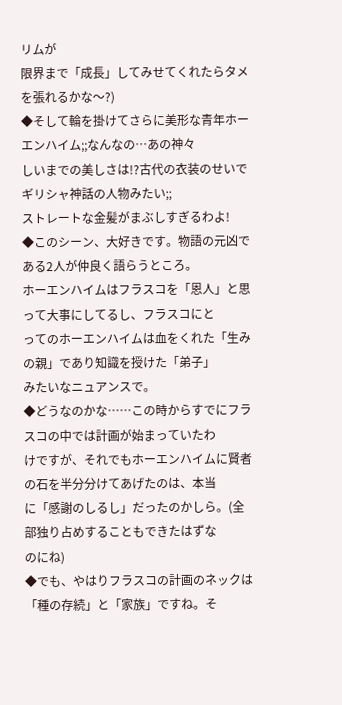リムが
限界まで「成長」してみせてくれたらタメを張れるかな〜?)
◆そして輪を掛けてさらに美形な青年ホーエンハイム;;なんなの…あの神々
しいまでの美しさは!?古代の衣装のせいでギリシャ神話の人物みたい;;
ストレートな金髪がまぶしすぎるわよ!
◆このシーン、大好きです。物語の元凶である2人が仲良く語らうところ。
ホーエンハイムはフラスコを「恩人」と思って大事にしてるし、フラスコにと
ってのホーエンハイムは血をくれた「生みの親」であり知識を授けた「弟子」
みたいなニュアンスで。
◆どうなのかな……この時からすでにフラスコの中では計画が始まっていたわ
けですが、それでもホーエンハイムに賢者の石を半分分けてあげたのは、本当
に「感謝のしるし」だったのかしら。(全部独り占めすることもできたはずな
のにね)
◆でも、やはりフラスコの計画のネックは「種の存続」と「家族」ですね。そ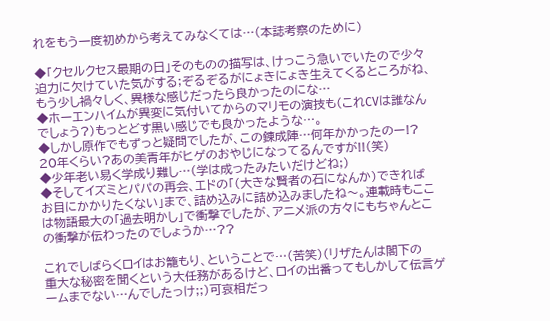れをもう一度初めから考えてみなくては…(本誌考察のために)

◆「クセルクセス最期の日」そのものの描写は、けっこう急いでいたので少々
迫力に欠けていた気がする;ぞるぞるがにょきにょき生えてくるところがね、
もう少し禍々しく、異様な感じだったら良かったのにな…
◆ホーエンハイムが異変に気付いてからのマリモの演技も(これCVは誰なん
でしょう?)もっとどす黒い感じでも良かったような…。
◆しかし原作でもずっと疑問でしたが、この錬成陣…何年かかったのー!?
20年くらい?あの美青年がヒゲのおやじになってるんですが!!(笑)
◆少年老い易く学成り難し…(学は成ったみたいだけどね;)
◆そしてイズミとパパの再会、エドの「(大きな賢者の石になんか)できれば
お目にかかりたくない」まで、詰め込みに詰め込みましたね〜。連載時もここ
は物語最大の「過去明かし」で衝撃でしたが、アニメ派の方々にもちゃんとこ
の衝撃が伝わったのでしょうか…??

これでしばらくロイはお籠もり、ということで…(苦笑)(リザたんは閣下の
重大な秘密を聞くという大任務があるけど、ロイの出番ってもしかして伝言ゲ
ームまでない…んでしたっけ;;)可哀相だっ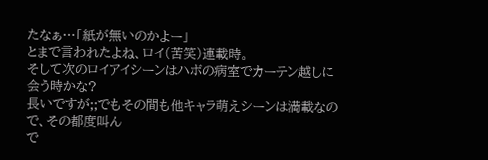たなぁ…「紙が無いのかよー」
とまで言われたよね、ロイ(苦笑)連載時。
そして次のロイアイシーンはハボの病室でカーテン越しに会う時かな?
長いですが;;でもその間も他キャラ萌えシーンは満載なので、その都度叫ん
で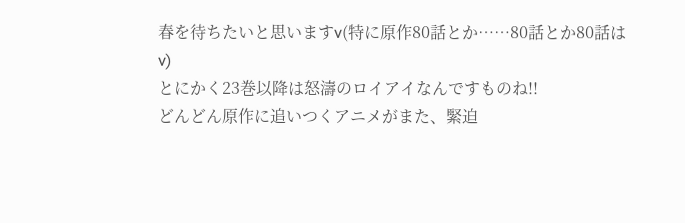春を待ちたいと思いますv(特に原作80話とか……80話とか80話はv)
とにかく23巻以降は怒濤のロイアイなんですものね!!
どんどん原作に追いつくアニメがまた、緊迫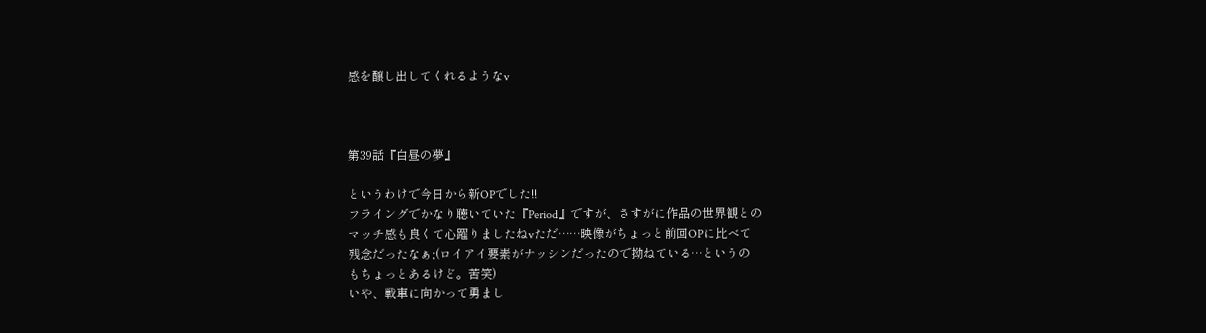感を醸し出してくれるようなv



第39話『白昼の夢』

というわけで今日から新OPでした!!
フライングでかなり聴いていた『Period』ですが、さすがに作品の世界観との
マッチ感も良くて心躍りましたねvただ……映像がちょっと前回OPに比べて
残念だったなぁ;(ロイアイ要素がナッシンだったので拗ねている…というの
もちょっとあるけど。苦笑)
いや、戦車に向かって勇まし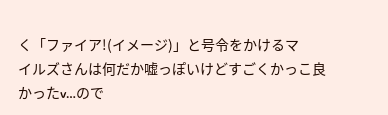く「ファイア!(イメージ)」と号令をかけるマ
イルズさんは何だか嘘っぽいけどすごくかっこ良かったv…ので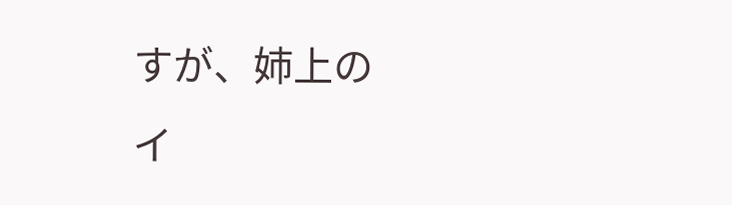すが、姉上の
イ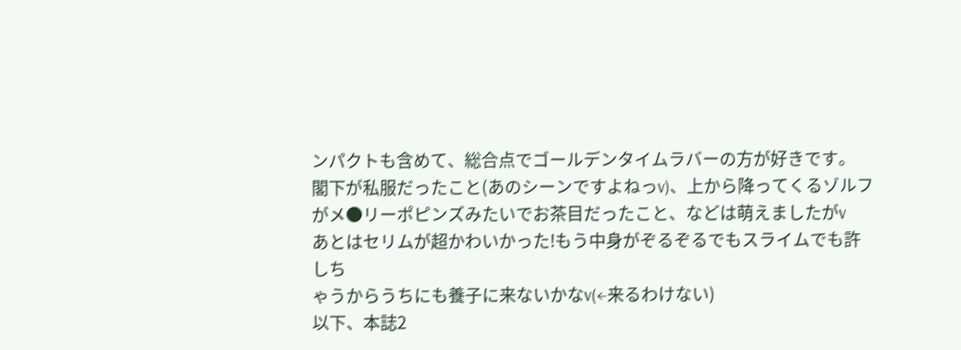ンパクトも含めて、総合点でゴールデンタイムラバーの方が好きです。
閣下が私服だったこと(あのシーンですよねっv)、上から降ってくるゾルフ
がメ●リーポピンズみたいでお茶目だったこと、などは萌えましたがv
あとはセリムが超かわいかった!もう中身がぞるぞるでもスライムでも許しち
ゃうからうちにも養子に来ないかなv(←来るわけない)
以下、本誌2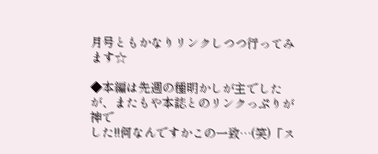月号ともかなりリンクしつつ行ってみます☆

◆本編は先週の種明かしが主でしたが、またもや本誌とのリンクっぷりが神で
した!!何なんですかこの一致…(笑)「ス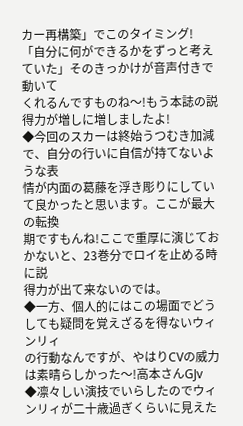カー再構築」でこのタイミング!
「自分に何ができるかをずっと考えていた」そのきっかけが音声付きで動いて
くれるんですものね〜!もう本誌の説得力が増しに増しましたよ!
◆今回のスカーは終始うつむき加減で、自分の行いに自信が持てないような表
情が内面の葛藤を浮き彫りにしていて良かったと思います。ここが最大の転換
期ですもんね!ここで重厚に演じておかないと、23巻分でロイを止める時に説
得力が出て来ないのでは。
◆一方、個人的にはこの場面でどうしても疑問を覚えざるを得ないウィンリィ
の行動なんですが、やはりCVの威力は素晴らしかった〜!高本さんGJv
◆凛々しい演技でいらしたのでウィンリィが二十歳過ぎくらいに見えた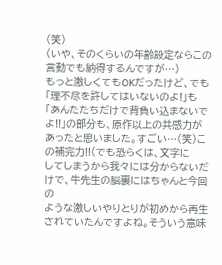(笑)
(いや、そのくらいの年齢設定ならこの言動でも納得するんですが…)
もっと激しくてもOKだったけど、でも「理不尽を許してはいないのよ!」も
「あんたたちだけで背負い込まないでよ!!」の部分も、原作以上の共感力が
あったと思いました。すごい…(笑)この補完力!!(でも恐らくは、文字に
してしまうから我々には分からないだけで、牛先生の脳裏にはちゃんと今回の
ような激しいやりとりが初めから再生されていたんですよね。そういう意味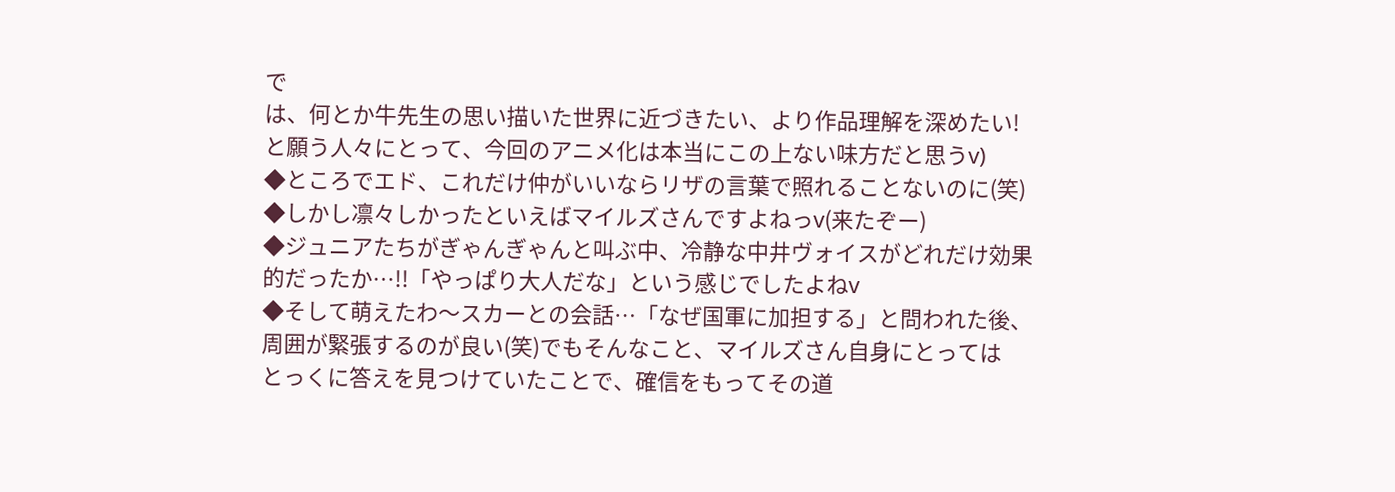で
は、何とか牛先生の思い描いた世界に近づきたい、より作品理解を深めたい!
と願う人々にとって、今回のアニメ化は本当にこの上ない味方だと思うv)
◆ところでエド、これだけ仲がいいならリザの言葉で照れることないのに(笑)
◆しかし凛々しかったといえばマイルズさんですよねっv(来たぞー)
◆ジュニアたちがぎゃんぎゃんと叫ぶ中、冷静な中井ヴォイスがどれだけ効果
的だったか…!!「やっぱり大人だな」という感じでしたよねv
◆そして萌えたわ〜スカーとの会話…「なぜ国軍に加担する」と問われた後、
周囲が緊張するのが良い(笑)でもそんなこと、マイルズさん自身にとっては
とっくに答えを見つけていたことで、確信をもってその道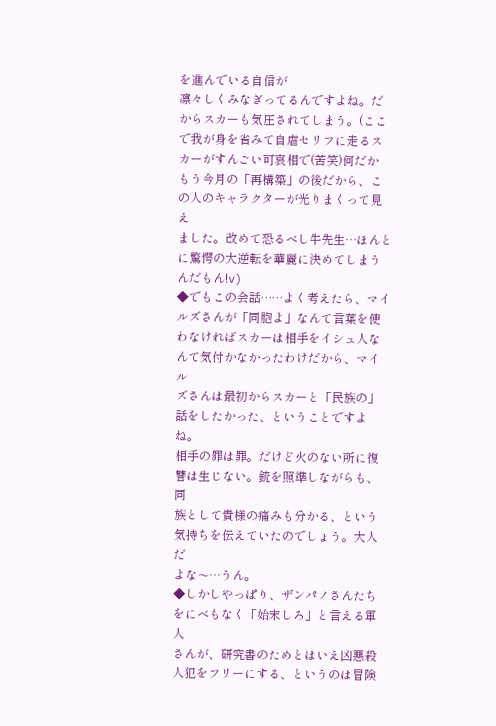を進んでいる自信が
凛々しくみなぎってるんですよね。だからスカーも気圧されてしまう。(ここ
で我が身を省みて自虐セリフに走るスカーがすんごい可哀相で(苦笑)何だか
もう今月の「再構築」の後だから、この人のキャラクターが光りまくって見え
ました。改めて恐るべし牛先生…ほんとに驚愕の大逆転を華麗に決めてしまう
んだもん!v)
◆でもこの会話……よく考えたら、マイルズさんが「同胞よ」なんて言葉を使
わなければスカーは相手をイシュ人なんて気付かなかったわけだから、マイル
ズさんは最初からスカーと「民族の」話をしたかった、ということですよね。
相手の罪は罪。だけど火のない所に復讐は生じない。銃を照準しながらも、同
族として貴様の痛みも分かる、という気持ちを伝えていたのでしょう。大人だ
よな〜…うん。
◆しかしやっぱり、ザンパノさんたちをにべもなく「始末しろ」と言える軍人
さんが、研究書のためとはいえ凶悪殺人犯をフリーにする、というのは冒険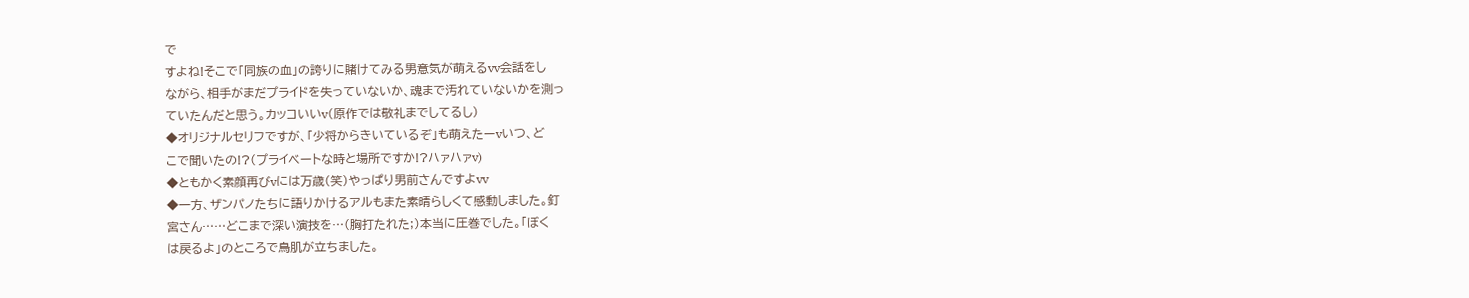で
すよね!そこで「同族の血」の誇りに賭けてみる男意気が萌えるvv会話をし
ながら、相手がまだプライドを失っていないか、魂まで汚れていないかを測っ
ていたんだと思う。カッコいいv(原作では敬礼までしてるし)
◆オリジナルセリフですが、「少将からきいているぞ」も萌えたーvいつ、ど
こで聞いたの!?(プライベートな時と場所ですか!?ハァハァv)
◆ともかく素顔再びvには万歳(笑)やっぱり男前さんですよvv
◆一方、ザンパノたちに語りかけるアルもまた素晴らしくて感動しました。釘
宮さん……どこまで深い演技を…(胸打たれた;)本当に圧巻でした。「ぼく
は戻るよ」のところで鳥肌が立ちました。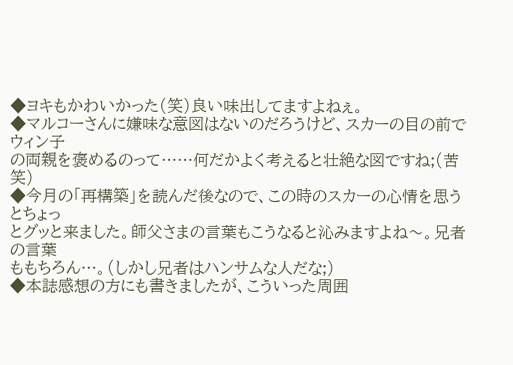◆ヨキもかわいかった(笑)良い味出してますよねぇ。
◆マルコーさんに嫌味な意図はないのだろうけど、スカーの目の前でウィン子
の両親を褒めるのって……何だかよく考えると壮絶な図ですね;(苦笑)
◆今月の「再構築」を読んだ後なので、この時のスカーの心情を思うとちょっ
とグッと来ました。師父さまの言葉もこうなると沁みますよね〜。兄者の言葉
ももちろん…。(しかし兄者はハンサムな人だな;)
◆本誌感想の方にも書きましたが、こういった周囲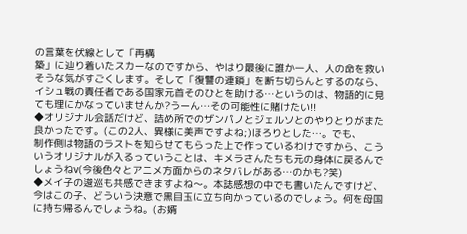の言葉を伏線として「再構
築」に辿り着いたスカーなのですから、やはり最後に誰か一人、人の命を救い
そうな気がすごくします。そして「復讐の連鎖」を断ち切らんとするのなら、
イシュ戦の責任者である国家元首そのひとを助ける…というのは、物語的に見
ても理にかなっていませんか?うーん…その可能性に賭けたい!!
◆オリジナル会話だけど、詰め所でのザンパノとジェルソとのやりとりがまた
良かったです。(この2人、異様に美声ですよね;)ほろりとした…。でも、
制作側は物語のラストを知らせてもらった上で作っているわけですから、こう
いうオリジナルが入るっていうことは、キメラさんたちも元の身体に戻るんで
しょうねv(今後色々とアニメ方面からのネタバレがある…のかも?笑)
◆メイ子の逡巡も共感できますよね〜。本誌感想の中でも書いたんですけど、
今はこの子、どういう決意で黒目玉に立ち向かっているのでしょう。何を母国
に持ち帰るんでしょうね。(お婿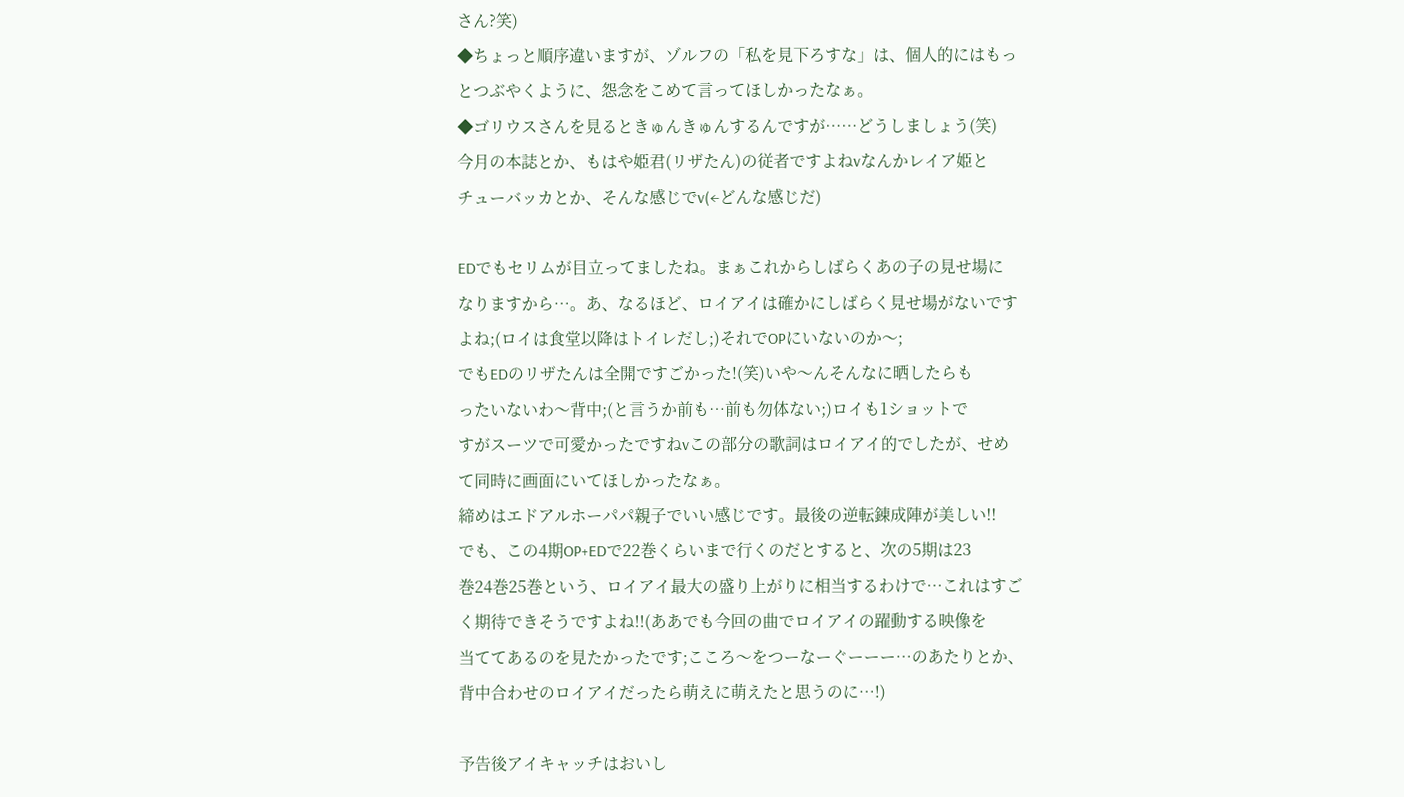さん?笑)
◆ちょっと順序違いますが、ゾルフの「私を見下ろすな」は、個人的にはもっ
とつぶやくように、怨念をこめて言ってほしかったなぁ。
◆ゴリウスさんを見るときゅんきゅんするんですが……どうしましょう(笑)
今月の本誌とか、もはや姫君(リザたん)の従者ですよねvなんかレイア姫と
チューバッカとか、そんな感じでv(←どんな感じだ)

EDでもセリムが目立ってましたね。まぁこれからしばらくあの子の見せ場に
なりますから…。あ、なるほど、ロイアイは確かにしばらく見せ場がないです
よね;(ロイは食堂以降はトイレだし;)それでOPにいないのか〜;
でもEDのリザたんは全開ですごかった!(笑)いや〜んそんなに晒したらも
ったいないわ〜背中;(と言うか前も…前も勿体ない;)ロイも1ショットで
すがスーツで可愛かったですねvこの部分の歌詞はロイアイ的でしたが、せめ
て同時に画面にいてほしかったなぁ。
締めはエドアルホーパパ親子でいい感じです。最後の逆転錬成陣が美しい!!
でも、この4期OP+EDで22巻くらいまで行くのだとすると、次の5期は23
巻24巻25巻という、ロイアイ最大の盛り上がりに相当するわけで…これはすご
く期待できそうですよね!!(ああでも今回の曲でロイアイの躍動する映像を
当ててあるのを見たかったです;こころ〜をつーなーぐーーー…のあたりとか、
背中合わせのロイアイだったら萌えに萌えたと思うのに…!)

予告後アイキャッチはおいし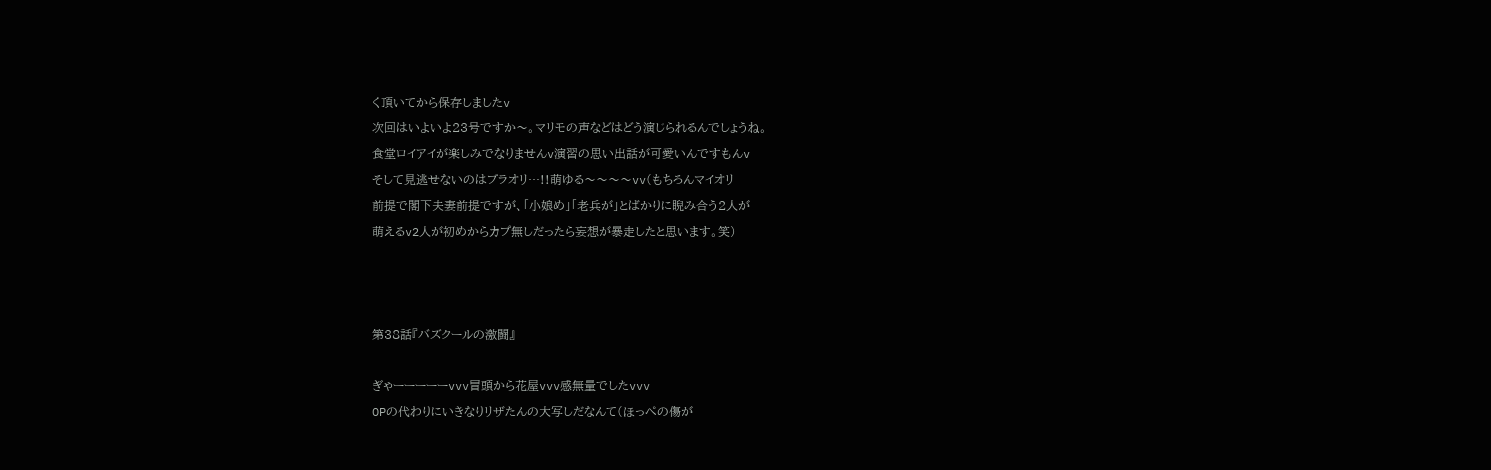く頂いてから保存しましたv
次回はいよいよ23号ですか〜。マリモの声などはどう演じられるんでしょうね。
食堂ロイアイが楽しみでなりませんv演習の思い出話が可愛いんですもんv
そして見逃せないのはブラオリ…!!萌ゆる〜〜〜〜vv(もちろんマイオリ
前提で閣下夫妻前提ですが、「小娘め」「老兵が」とばかりに睨み合う2人が
萌えるv2人が初めからカプ無しだったら妄想が暴走したと思います。笑)



第38話『バズクールの激闘』

ぎゃーーーーーvvv冒頭から花屋vvv感無量でしたvvv
OPの代わりにいきなりリザたんの大写しだなんて(ほっぺの傷が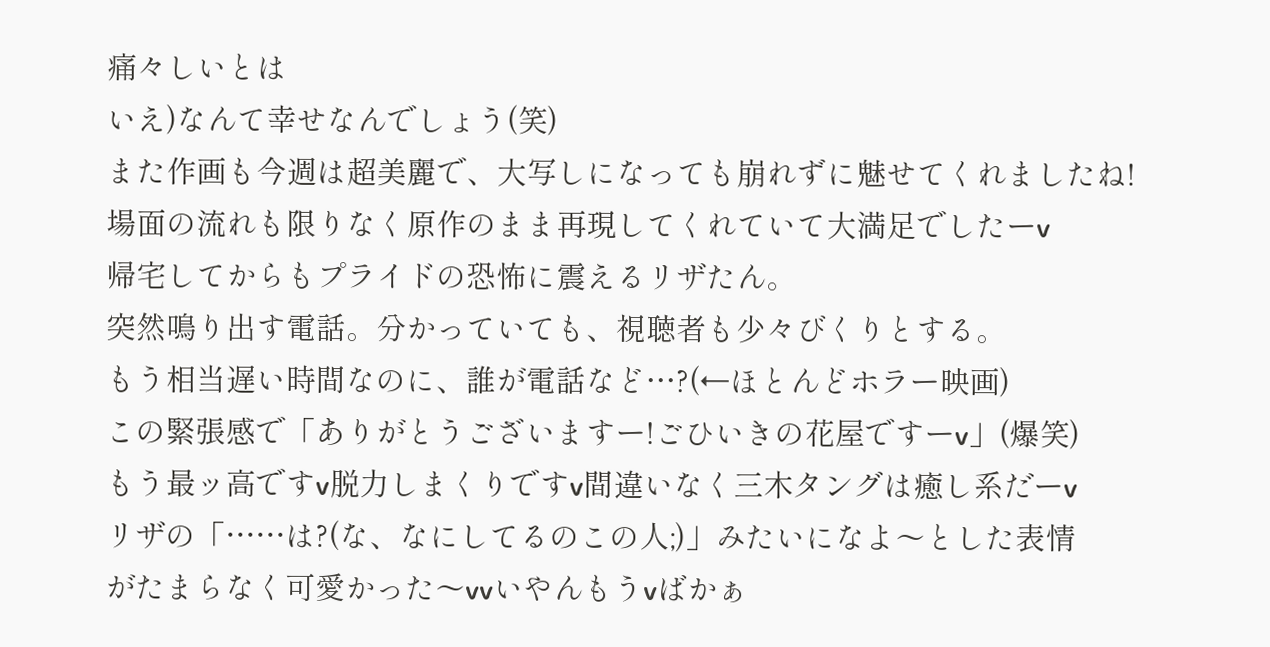痛々しいとは
いえ)なんて幸せなんでしょう(笑)
また作画も今週は超美麗で、大写しになっても崩れずに魅せてくれましたね!
場面の流れも限りなく原作のまま再現してくれていて大満足でしたーv
帰宅してからもプライドの恐怖に震えるリザたん。
突然鳴り出す電話。分かっていても、視聴者も少々びくりとする。
もう相当遅い時間なのに、誰が電話など…?(←ほとんどホラー映画)
この緊張感で「ありがとうございますー!ごひいきの花屋ですーv」(爆笑)
もう最ッ高ですv脱力しまくりですv間違いなく三木タングは癒し系だーv
リザの「……は?(な、なにしてるのこの人;)」みたいになよ〜とした表情
がたまらなく可愛かった〜vvいやんもうvばかぁ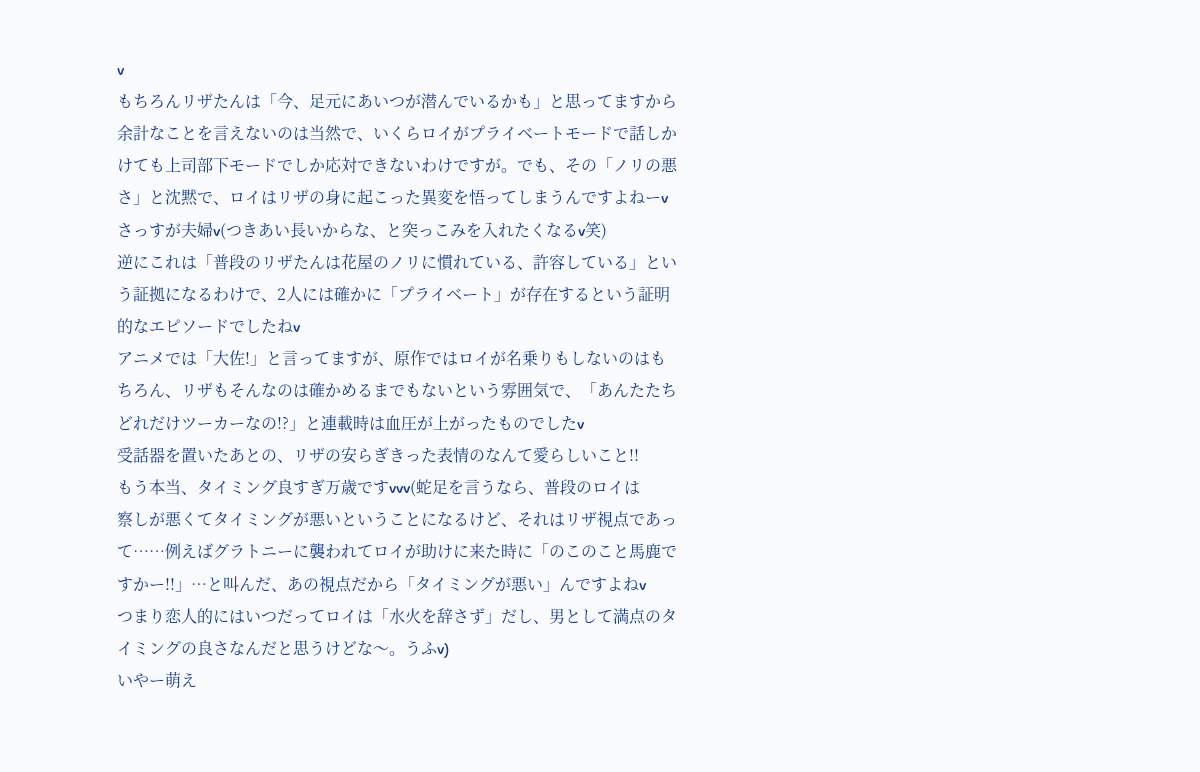v
もちろんリザたんは「今、足元にあいつが潜んでいるかも」と思ってますから
余計なことを言えないのは当然で、いくらロイがプライベートモードで話しか
けても上司部下モードでしか応対できないわけですが。でも、その「ノリの悪
さ」と沈黙で、ロイはリザの身に起こった異変を悟ってしまうんですよねーv
さっすが夫婦v(つきあい長いからな、と突っこみを入れたくなるv笑)
逆にこれは「普段のリザたんは花屋のノリに慣れている、許容している」とい
う証拠になるわけで、2人には確かに「プライベート」が存在するという証明
的なエピソードでしたねv
アニメでは「大佐!」と言ってますが、原作ではロイが名乗りもしないのはも
ちろん、リザもそんなのは確かめるまでもないという雰囲気で、「あんたたち
どれだけツーカーなの!?」と連載時は血圧が上がったものでしたv
受話器を置いたあとの、リザの安らぎきった表情のなんて愛らしいこと!!
もう本当、タイミング良すぎ万歳ですvvv(蛇足を言うなら、普段のロイは
察しが悪くてタイミングが悪いということになるけど、それはリザ視点であっ
て……例えばグラトニーに襲われてロイが助けに来た時に「のこのこと馬鹿で
すかー!!」…と叫んだ、あの視点だから「タイミングが悪い」んですよねv
つまり恋人的にはいつだってロイは「水火を辞さず」だし、男として満点のタ
イミングの良さなんだと思うけどな〜。うふv)
いやー萌え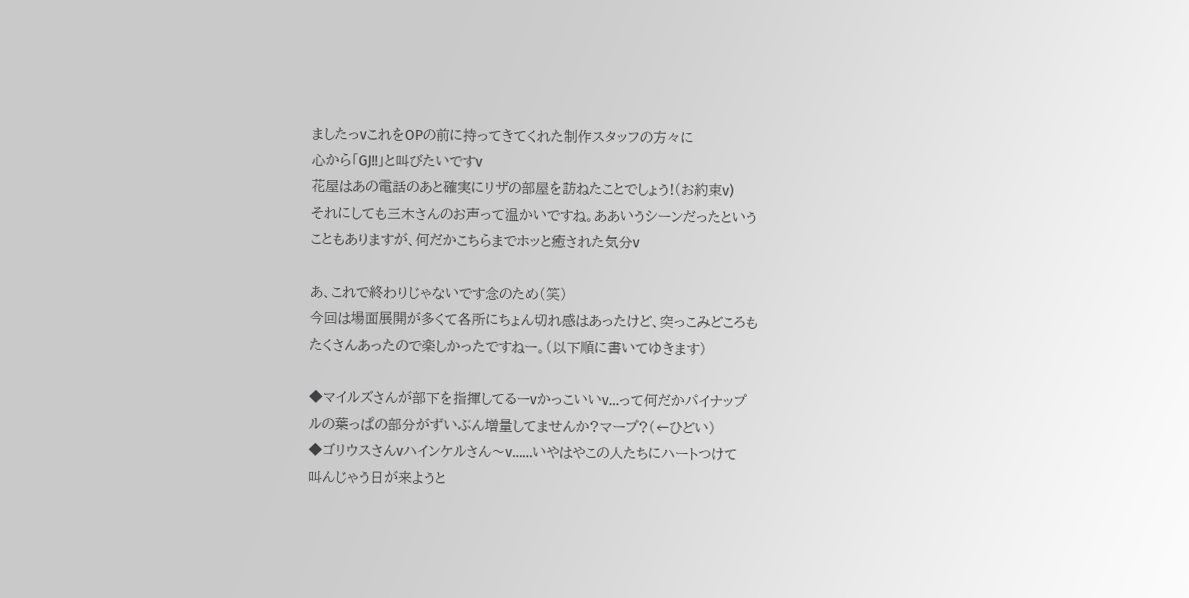ましたっvこれをOPの前に持ってきてくれた制作スタッフの方々に
心から「GJ!!」と叫びたいですv
花屋はあの電話のあと確実にリザの部屋を訪ねたことでしょう!(お約束v)
それにしても三木さんのお声って温かいですね。ああいうシーンだったという
こともありますが、何だかこちらまでホッと癒された気分v

あ、これで終わりじゃないです念のため(笑)
今回は場面展開が多くて各所にちょん切れ感はあったけど、突っこみどころも
たくさんあったので楽しかったですねー。(以下順に書いてゆきます)

◆マイルズさんが部下を指揮してるーvかっこいいv…って何だかパイナップ
ルの葉っぱの部分がずいぶん増量してませんか?マープ?(←ひどい)
◆ゴリウスさんvハインケルさん〜v……いやはやこの人たちにハートつけて
叫んじゃう日が来ようと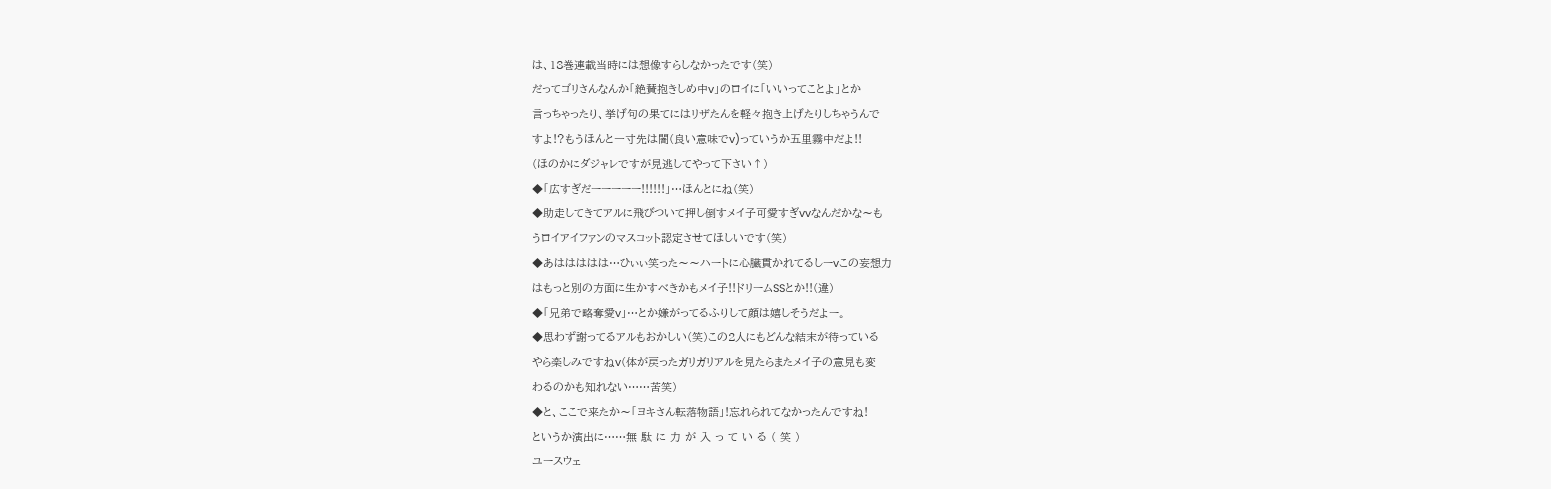は、18巻連載当時には想像すらしなかったです(笑)
だってゴリさんなんか「絶賛抱きしめ中v」のロイに「いいってことよ」とか
言っちゃったり、挙げ句の果てにはリザたんを軽々抱き上げたりしちゃうんで
すよ!?もうほんと一寸先は闇(良い意味でv)っていうか五里霧中だよ!!
(ほのかにダジャレですが見逃してやって下さい↑)
◆「広すぎだーーーーー!!!!!!」…ほんとにね(笑)
◆助走してきてアルに飛びついて押し倒すメイ子可愛すぎvvなんだかな〜も
うロイアイファンのマスコット認定させてほしいです(笑)
◆あははははは…ひぃぃ笑った〜〜ハートに心臓貫かれてるしーvこの妄想力
はもっと別の方面に生かすべきかもメイ子!!ドリームSSとか!!(違)
◆「兄弟で略奪愛v」…とか嫌がってるふりして顔は嬉しそうだよー。
◆思わず謝ってるアルもおかしい(笑)この2人にもどんな結末が待っている
やら楽しみですねv(体が戻ったガリガリアルを見たらまたメイ子の意見も変
わるのかも知れない……苦笑)
◆と、ここで来たか〜「ヨキさん転落物語」!忘れられてなかったんですね!
というか演出に……無 駄 に 力 が 入 っ て い る ( 笑 )
ユースウェ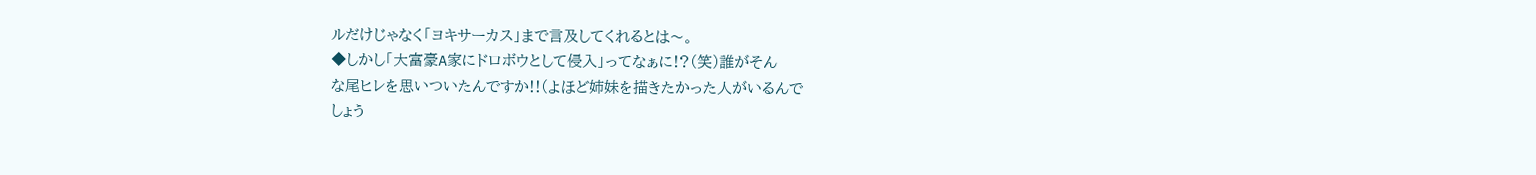ルだけじゃなく「ヨキサーカス」まで言及してくれるとは〜。
◆しかし「大富豪A家にドロボウとして侵入」ってなぁに!?(笑)誰がそん
な尾ヒレを思いついたんですか!!(よほど姉妹を描きたかった人がいるんで
しょう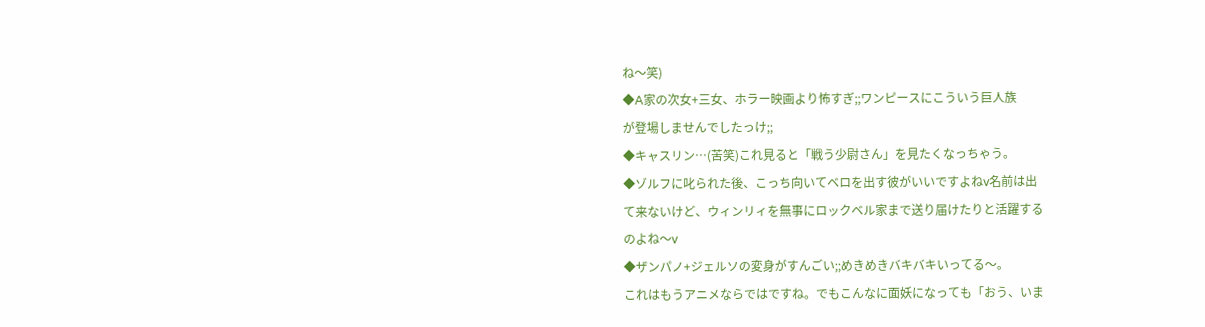ね〜笑)
◆A家の次女+三女、ホラー映画より怖すぎ;;ワンピースにこういう巨人族
が登場しませんでしたっけ;;
◆キャスリン…(苦笑)これ見ると「戦う少尉さん」を見たくなっちゃう。
◆ゾルフに叱られた後、こっち向いてベロを出す彼がいいですよねv名前は出
て来ないけど、ウィンリィを無事にロックベル家まで送り届けたりと活躍する
のよね〜v
◆ザンパノ+ジェルソの変身がすんごい;;めきめきバキバキいってる〜。
これはもうアニメならではですね。でもこんなに面妖になっても「おう、いま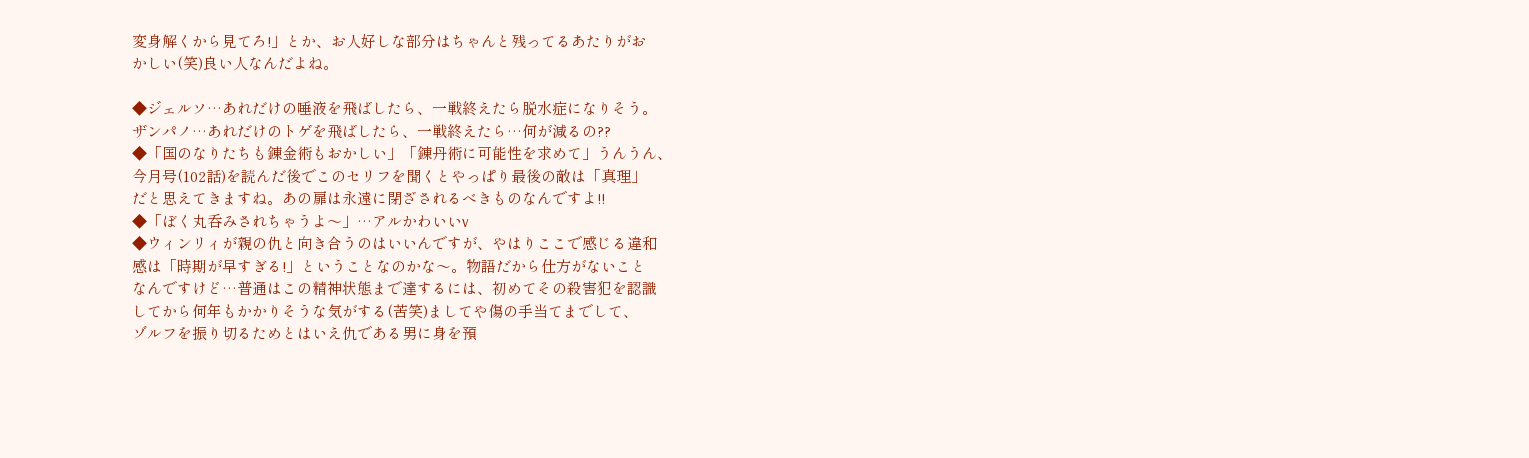変身解くから見てろ!」とか、お人好しな部分はちゃんと残ってるあたりがお
かしい(笑)良い人なんだよね。

◆ジェルソ…あれだけの唾液を飛ばしたら、一戦終えたら脱水症になりそう。
ザンパノ…あれだけのトゲを飛ばしたら、一戦終えたら…何が減るの??
◆「国のなりたちも錬金術もおかしい」「錬丹術に可能性を求めて」うんうん、
今月号(102話)を読んだ後でこのセリフを聞くとやっぱり最後の敵は「真理」
だと思えてきますね。あの扉は永遠に閉ざされるべきものなんですよ!!
◆「ぼく丸呑みされちゃうよ〜」…アルかわいいv
◆ウィンリィが親の仇と向き合うのはいいんですが、やはりここで感じる違和
感は「時期が早すぎる!」ということなのかな〜。物語だから仕方がないこと
なんですけど…普通はこの精神状態まで達するには、初めてその殺害犯を認識
してから何年もかかりそうな気がする(苦笑)ましてや傷の手当てまでして、
ゾルフを振り切るためとはいえ仇である男に身を預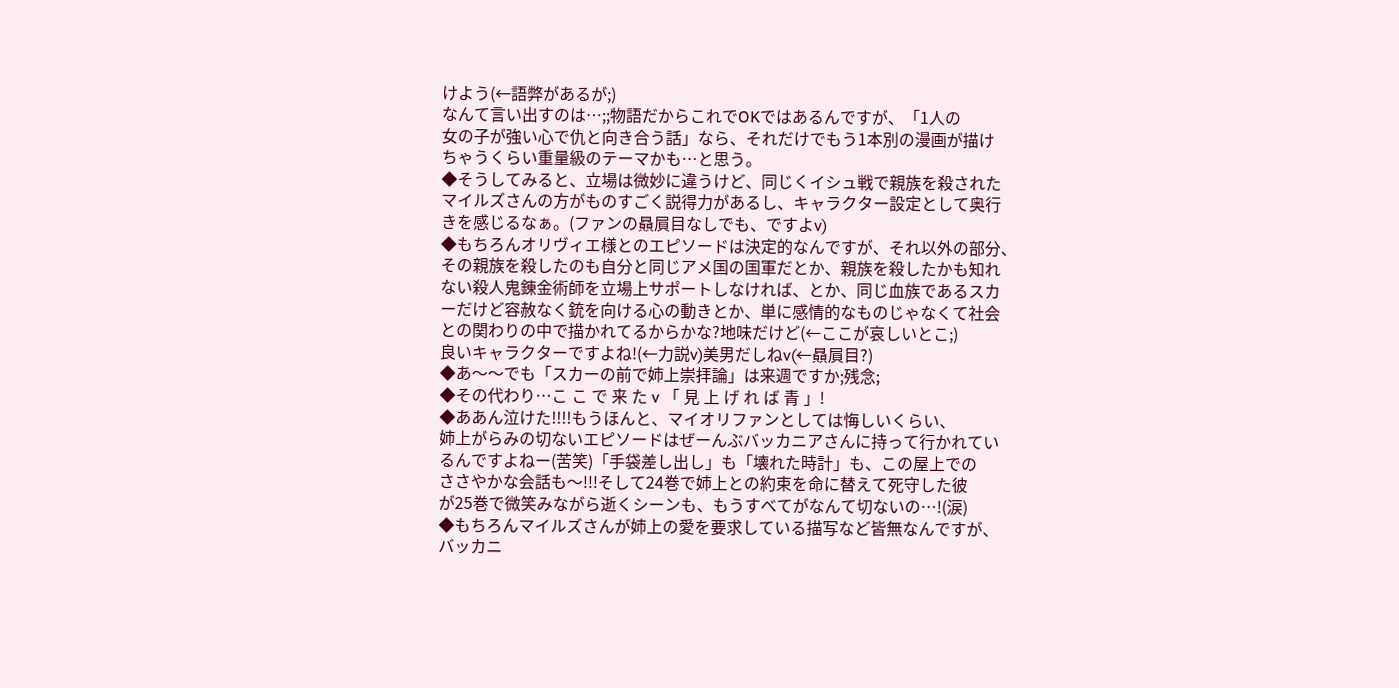けよう(←語弊があるが;)
なんて言い出すのは…;;物語だからこれでOKではあるんですが、「1人の
女の子が強い心で仇と向き合う話」なら、それだけでもう1本別の漫画が描け
ちゃうくらい重量級のテーマかも…と思う。
◆そうしてみると、立場は微妙に違うけど、同じくイシュ戦で親族を殺された
マイルズさんの方がものすごく説得力があるし、キャラクター設定として奥行
きを感じるなぁ。(ファンの贔屓目なしでも、ですよv)
◆もちろんオリヴィエ様とのエピソードは決定的なんですが、それ以外の部分、
その親族を殺したのも自分と同じアメ国の国軍だとか、親族を殺したかも知れ
ない殺人鬼錬金術師を立場上サポートしなければ、とか、同じ血族であるスカ
ーだけど容赦なく銃を向ける心の動きとか、単に感情的なものじゃなくて社会
との関わりの中で描かれてるからかな?地味だけど(←ここが哀しいとこ;)
良いキャラクターですよね!(←力説v)美男だしねv(←贔屓目?)
◆あ〜〜でも「スカーの前で姉上崇拝論」は来週ですか;残念;
◆その代わり…こ こ で 来 た v 「 見 上 げ れ ば 青 」!
◆ああん泣けた!!!!もうほんと、マイオリファンとしては悔しいくらい、
姉上がらみの切ないエピソードはぜーんぶバッカニアさんに持って行かれてい
るんですよねー(苦笑)「手袋差し出し」も「壊れた時計」も、この屋上での
ささやかな会話も〜!!!そして24巻で姉上との約束を命に替えて死守した彼
が25巻で微笑みながら逝くシーンも、もうすべてがなんて切ないの…!(涙)
◆もちろんマイルズさんが姉上の愛を要求している描写など皆無なんですが、
バッカニ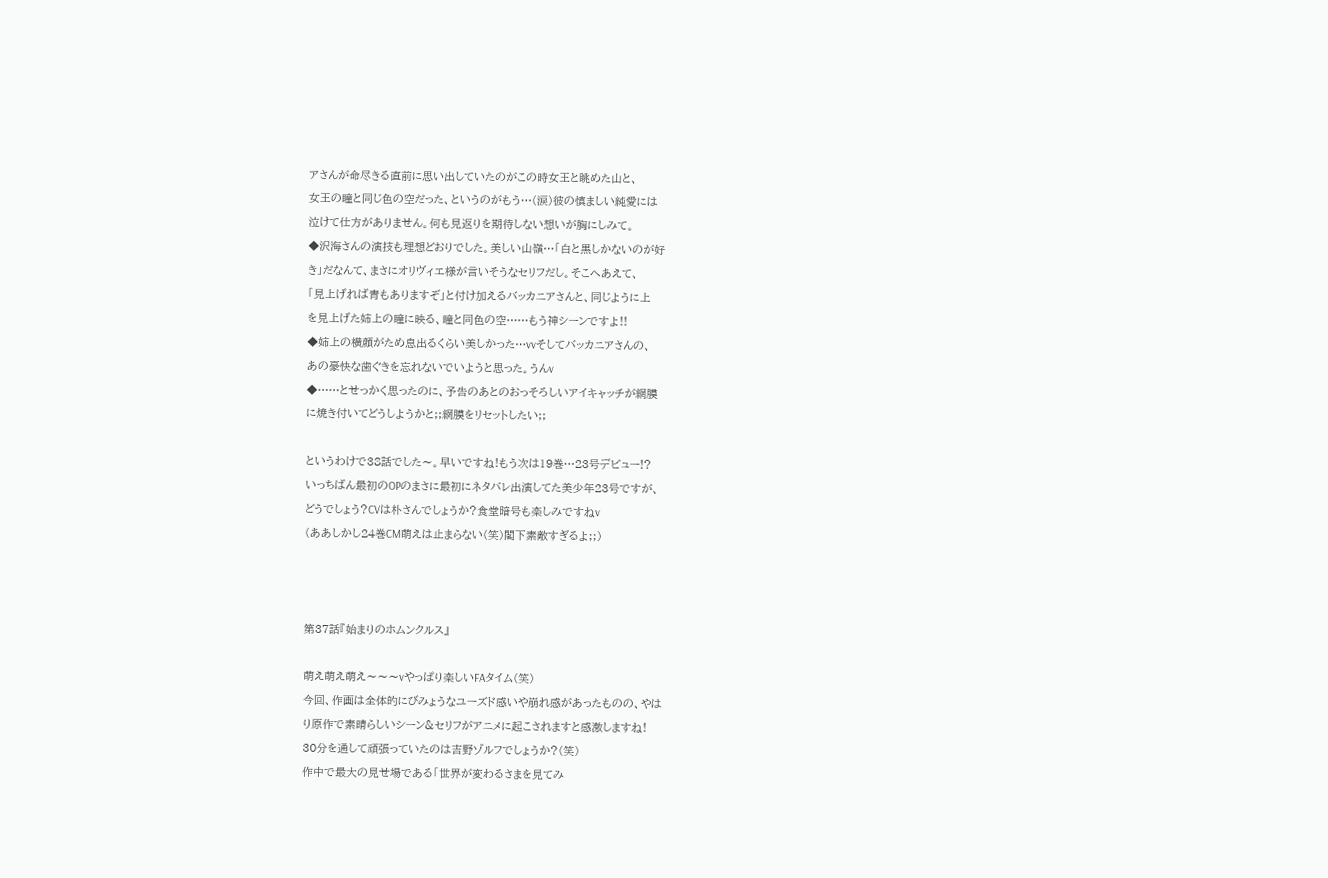アさんが命尽きる直前に思い出していたのがこの時女王と眺めた山と、
女王の瞳と同じ色の空だった、というのがもう…(涙)彼の慎ましい純愛には
泣けて仕方がありません。何も見返りを期待しない想いが胸にしみて。
◆沢海さんの演技も理想どおりでした。美しい山嶺…「白と黒しかないのが好
き」だなんて、まさにオリヴィエ様が言いそうなセリフだし。そこへあえて、
「見上げれば青もありますぞ」と付け加えるバッカニアさんと、同じように上
を見上げた姉上の瞳に映る、瞳と同色の空……もう神シーンですよ!!
◆姉上の横顔がため息出るくらい美しかった…vvそしてバッカニアさんの、
あの豪快な歯ぐきを忘れないでいようと思った。うんv
◆……とせっかく思ったのに、予告のあとのおっそろしいアイキャッチが網膜
に焼き付いてどうしようかと;;網膜をリセットしたい;;

というわけで38話でした〜。早いですね!もう次は19巻…23号デビュー!?
いっちばん最初のOPのまさに最初にネタバレ出演してた美少年23号ですが、
どうでしょう?CVは朴さんでしょうか?食堂暗号も楽しみですねv
(ああしかし24巻CM萌えは止まらない(笑)閣下素敵すぎるよ;;)



第37話『始まりのホムンクルス』

萌え萌え萌え〜〜〜vやっぱり楽しいFAタイム(笑)
今回、作画は全体的にびみょうなユーズド感いや崩れ感があったものの、やは
り原作で素晴らしいシーン&セリフがアニメに起こされますと感激しますね!
30分を通して頑張っていたのは吉野ゾルフでしょうか?(笑)
作中で最大の見せ場である「世界が変わるさまを見てみ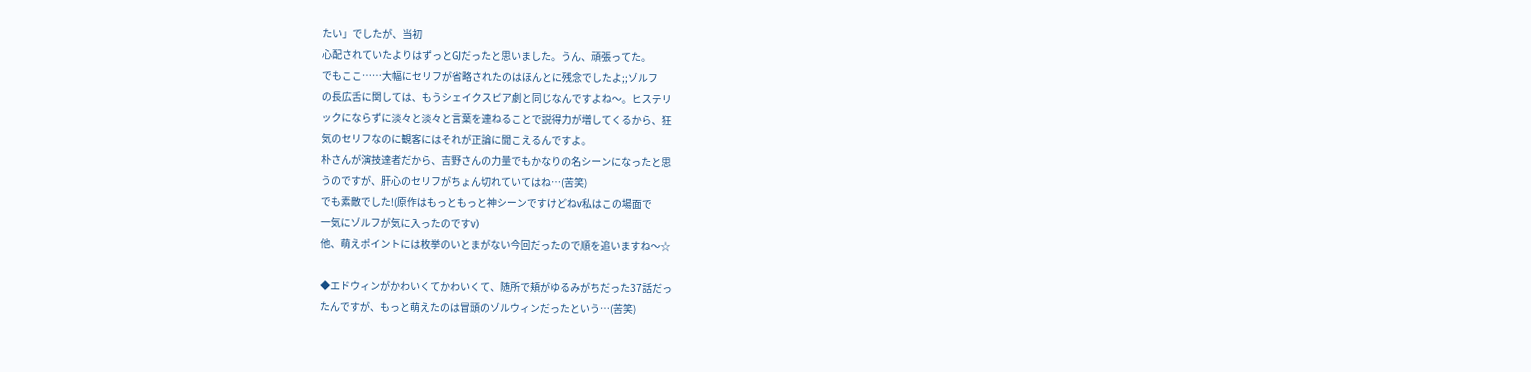たい」でしたが、当初
心配されていたよりはずっとGJだったと思いました。うん、頑張ってた。
でもここ……大幅にセリフが省略されたのはほんとに残念でしたよ;;ゾルフ
の長広舌に関しては、もうシェイクスピア劇と同じなんですよね〜。ヒステリ
ックにならずに淡々と淡々と言葉を連ねることで説得力が増してくるから、狂
気のセリフなのに観客にはそれが正論に聞こえるんですよ。
朴さんが演技達者だから、吉野さんの力量でもかなりの名シーンになったと思
うのですが、肝心のセリフがちょん切れていてはね…(苦笑)
でも素敵でした!(原作はもっともっと神シーンですけどねv私はこの場面で
一気にゾルフが気に入ったのですv)
他、萌えポイントには枚挙のいとまがない今回だったので順を追いますね〜☆

◆エドウィンがかわいくてかわいくて、随所で頬がゆるみがちだった37話だっ
たんですが、もっと萌えたのは冒頭のゾルウィンだったという…(苦笑)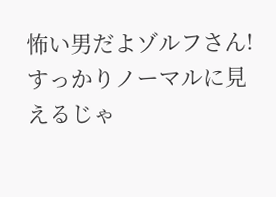怖い男だよゾルフさん!すっかりノーマルに見えるじゃ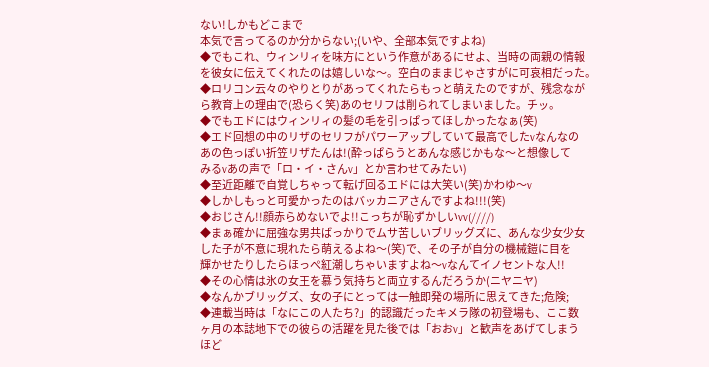ない!しかもどこまで
本気で言ってるのか分からない;(いや、全部本気ですよね)
◆でもこれ、ウィンリィを味方にという作意があるにせよ、当時の両親の情報
を彼女に伝えてくれたのは嬉しいな〜。空白のままじゃさすがに可哀相だった。
◆ロリコン云々のやりとりがあってくれたらもっと萌えたのですが、残念なが
ら教育上の理由で(恐らく笑)あのセリフは削られてしまいました。チッ。
◆でもエドにはウィンリィの髪の毛を引っぱってほしかったなぁ(笑)
◆エド回想の中のリザのセリフがパワーアップしていて最高でしたvなんなの
あの色っぽい折笠リザたんは!(酔っぱらうとあんな感じかもな〜と想像して
みるvあの声で「ロ・イ・さんv」とか言わせてみたい)
◆至近距離で自覚しちゃって転げ回るエドには大笑い(笑)かわゆ〜v
◆しかしもっと可愛かったのはバッカニアさんですよね!!!(笑)
◆おじさん!!顔赤らめないでよ!!こっちが恥ずかしいvv(////)
◆まぁ確かに屈強な男共ばっかりでムサ苦しいブリッグズに、あんな少女少女
した子が不意に現れたら萌えるよね〜(笑)で、その子が自分の機械鎧に目を
輝かせたりしたらほっぺ紅潮しちゃいますよね〜vなんてイノセントな人!!
◆その心情は氷の女王を慕う気持ちと両立するんだろうか(ニヤニヤ)
◆なんかブリッグズ、女の子にとっては一触即発の場所に思えてきた;危険;
◆連載当時は「なにこの人たち?」的認識だったキメラ隊の初登場も、ここ数
ヶ月の本誌地下での彼らの活躍を見た後では「おおv」と歓声をあげてしまう
ほど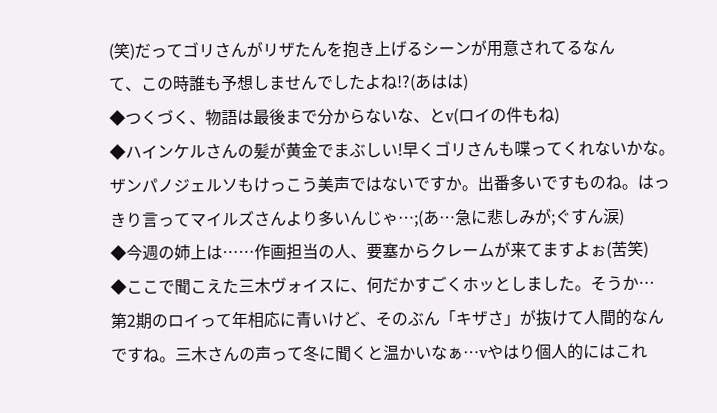(笑)だってゴリさんがリザたんを抱き上げるシーンが用意されてるなん
て、この時誰も予想しませんでしたよね!?(あはは)
◆つくづく、物語は最後まで分からないな、とv(ロイの件もね)
◆ハインケルさんの髪が黄金でまぶしい!早くゴリさんも喋ってくれないかな。
ザンパノジェルソもけっこう美声ではないですか。出番多いですものね。はっ
きり言ってマイルズさんより多いんじゃ…;(あ…急に悲しみが;ぐすん涙)
◆今週の姉上は……作画担当の人、要塞からクレームが来てますよぉ(苦笑)
◆ここで聞こえた三木ヴォイスに、何だかすごくホッとしました。そうか…
第2期のロイって年相応に青いけど、そのぶん「キザさ」が抜けて人間的なん
ですね。三木さんの声って冬に聞くと温かいなぁ…vやはり個人的にはこれ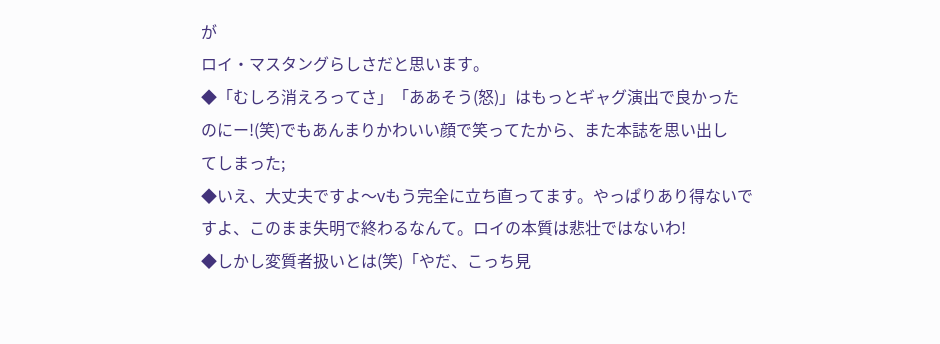が
ロイ・マスタングらしさだと思います。
◆「むしろ消えろってさ」「ああそう(怒)」はもっとギャグ演出で良かった
のにー!(笑)でもあんまりかわいい顔で笑ってたから、また本誌を思い出し
てしまった;
◆いえ、大丈夫ですよ〜vもう完全に立ち直ってます。やっぱりあり得ないで
すよ、このまま失明で終わるなんて。ロイの本質は悲壮ではないわ!
◆しかし変質者扱いとは(笑)「やだ、こっち見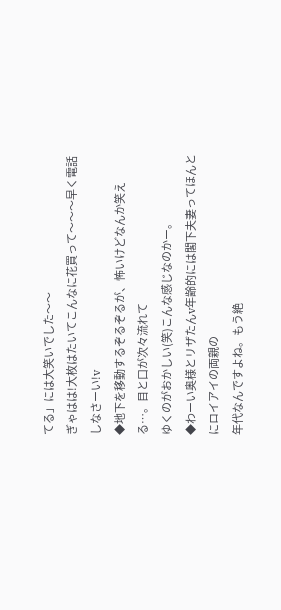てる」には大笑いでした〜〜
ぎゃはは!大枚はたいてこんなに花買って〜〜〜早く電話しなさーい!v
◆地下を移動するぞるぞるが、怖いけどなんか笑える…。目と口が次々流れて
ゆくのがおかしい(笑)こんな感じなのかー。
◆わーい奥様とリザたんv年齢的には閣下夫妻ってほんとにロイアイの両親の
年代なんですよね。もう絶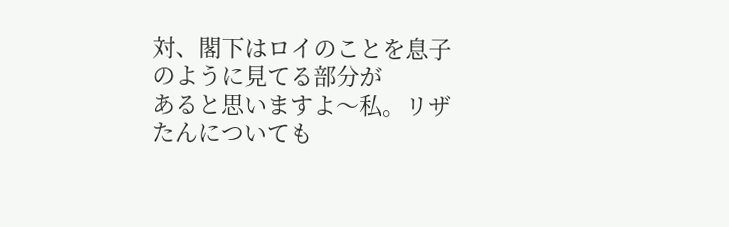対、閣下はロイのことを息子のように見てる部分が
あると思いますよ〜私。リザたんについても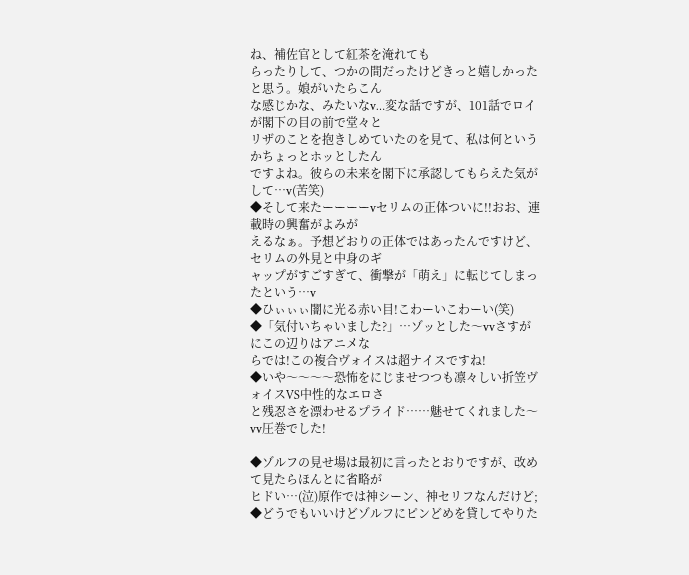ね、補佐官として紅茶を淹れても
らったりして、つかの間だったけどきっと嬉しかったと思う。娘がいたらこん
な感じかな、みたいなv…変な話ですが、101話でロイが閣下の目の前で堂々と
リザのことを抱きしめていたのを見て、私は何というかちょっとホッとしたん
ですよね。彼らの未来を閣下に承認してもらえた気がして…v(苦笑)
◆そして来たーーーーvセリムの正体ついに!!おお、連載時の興奮がよみが
えるなぁ。予想どおりの正体ではあったんですけど、セリムの外見と中身のギ
ャップがすごすぎて、衝撃が「萌え」に転じてしまったという…v
◆ひぃぃぃ闇に光る赤い目!こわーいこわーい(笑)
◆「気付いちゃいました?」…ゾッとした〜vvさすがにこの辺りはアニメな
らでは!この複合ヴォイスは超ナイスですね!
◆いや〜〜〜〜恐怖をにじませつつも凛々しい折笠ヴォイスVS中性的なエロさ
と残忍さを漂わせるプライド……魅せてくれました〜vv圧巻でした!

◆ゾルフの見せ場は最初に言ったとおりですが、改めて見たらほんとに省略が
ヒドい…(泣)原作では神シーン、神セリフなんだけど;
◆どうでもいいけどゾルフにピンどめを貸してやりた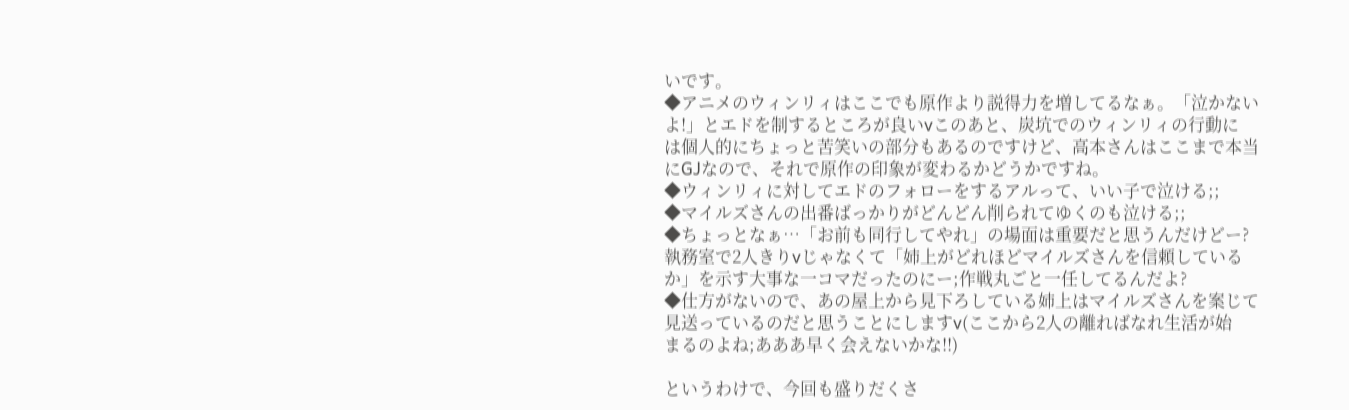いです。
◆アニメのウィンリィはここでも原作より説得力を増してるなぁ。「泣かない
よ!」とエドを制するところが良いvこのあと、炭坑でのウィンリィの行動に
は個人的にちょっと苦笑いの部分もあるのですけど、高本さんはここまで本当
にGJなので、それで原作の印象が変わるかどうかですね。
◆ウィンリィに対してエドのフォローをするアルって、いい子で泣ける;;
◆マイルズさんの出番ばっかりがどんどん削られてゆくのも泣ける;;
◆ちょっとなぁ…「お前も同行してやれ」の場面は重要だと思うんだけどー?
執務室で2人きりvじゃなくて「姉上がどれほどマイルズさんを信頼している
か」を示す大事な一コマだったのにー;作戦丸ごと一任してるんだよ?
◆仕方がないので、あの屋上から見下ろしている姉上はマイルズさんを案じて
見送っているのだと思うことにしますv(ここから2人の離ればなれ生活が始
まるのよね;あああ早く会えないかな!!)

というわけで、今回も盛りだくさ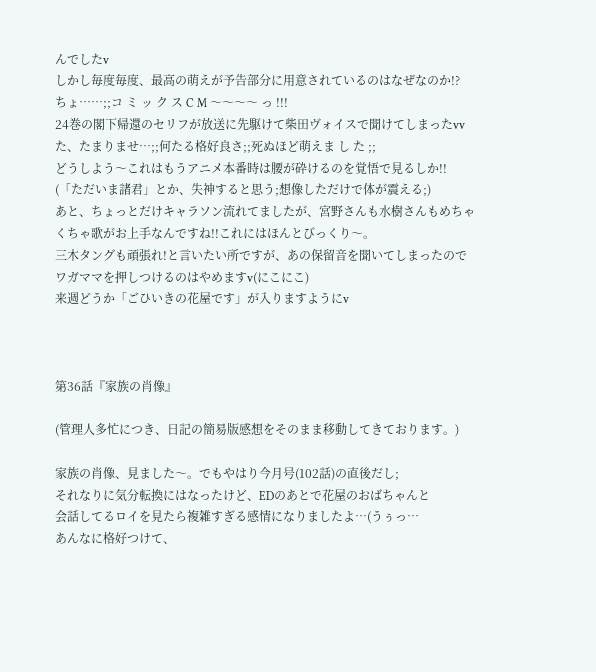んでしたv
しかし毎度毎度、最高の萌えが予告部分に用意されているのはなぜなのか!?
ちょ……;;コ ミ ッ ク ス C M 〜〜〜〜 っ !!!
24巻の閣下帰還のセリフが放送に先駆けて柴田ヴォイスで聞けてしまったvv
た、たまりませ…;;何たる格好良さ;;死ぬほど萌えま し た ;;
どうしよう〜これはもうアニメ本番時は腰が砕けるのを覚悟で見るしか!!
(「ただいま諸君」とか、失神すると思う;想像しただけで体が震える;)
あと、ちょっとだけキャラソン流れてましたが、宮野さんも水樹さんもめちゃ
くちゃ歌がお上手なんですね!!これにはほんとびっくり〜。
三木タングも頑張れ!と言いたい所ですが、あの保留音を聞いてしまったので
ワガママを押しつけるのはやめますv(にこにこ)
来週どうか「ごひいきの花屋です」が入りますようにv



第36話『家族の肖像』

(管理人多忙につき、日記の簡易版感想をそのまま移動してきております。)

家族の肖像、見ました〜。でもやはり今月号(102話)の直後だし;
それなりに気分転換にはなったけど、EDのあとで花屋のおばちゃんと
会話してるロイを見たら複雑すぎる感情になりましたよ…(うぅっ…
あんなに格好つけて、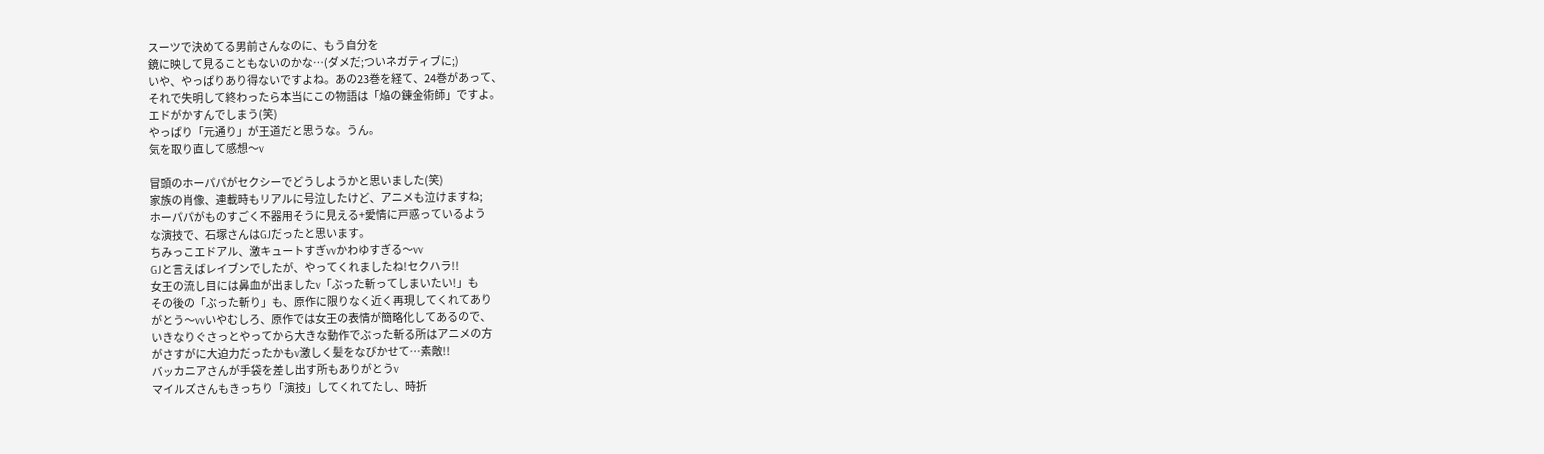スーツで決めてる男前さんなのに、もう自分を
鏡に映して見ることもないのかな…(ダメだ;ついネガティブに;)
いや、やっぱりあり得ないですよね。あの23巻を経て、24巻があって、
それで失明して終わったら本当にこの物語は「焔の錬金術師」ですよ。
エドがかすんでしまう(笑)
やっぱり「元通り」が王道だと思うな。うん。
気を取り直して感想〜v

冒頭のホーパパがセクシーでどうしようかと思いました(笑)
家族の肖像、連載時もリアルに号泣したけど、アニメも泣けますね;
ホーパパがものすごく不器用そうに見える+愛情に戸惑っているよう
な演技で、石塚さんはGJだったと思います。
ちみっこエドアル、激キュートすぎvvかわゆすぎる〜vv
GJと言えばレイブンでしたが、やってくれましたね!セクハラ!!
女王の流し目には鼻血が出ましたv「ぶった斬ってしまいたい!」も
その後の「ぶった斬り」も、原作に限りなく近く再現してくれてあり
がとう〜vvいやむしろ、原作では女王の表情が簡略化してあるので、
いきなりぐさっとやってから大きな動作でぶった斬る所はアニメの方
がさすがに大迫力だったかもv激しく髪をなびかせて…素敵!!
バッカニアさんが手袋を差し出す所もありがとうv
マイルズさんもきっちり「演技」してくれてたし、時折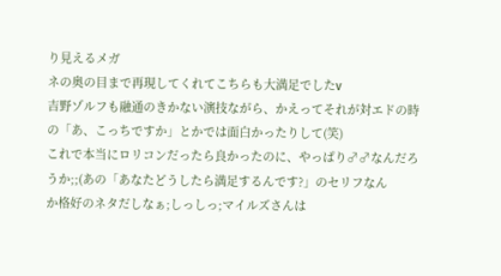り見えるメガ
ネの奥の目まで再現してくれてこちらも大満足でしたv
吉野ゾルフも融通のきかない演技ながら、かえってそれが対エドの時
の「あ、こっちですか」とかでは面白かったりして(笑)
これで本当にロリコンだったら良かったのに、やっぱり♂♂なんだろ
うか;;(あの「あなたどうしたら満足するんです?」のセリフなん
か格好のネタだしなぁ;しっしっ;マイルズさんは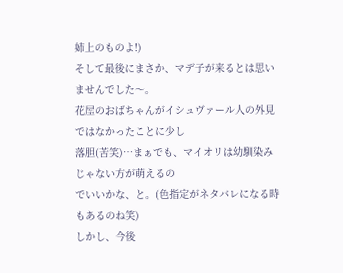姉上のものよ!)
そして最後にまさか、マデ子が来るとは思いませんでした〜。
花屋のおばちゃんがイシュヴァール人の外見ではなかったことに少し
落胆(苦笑)…まぁでも、マイオリは幼馴染みじゃない方が萌えるの
でいいかな、と。(色指定がネタバレになる時もあるのね笑)
しかし、今後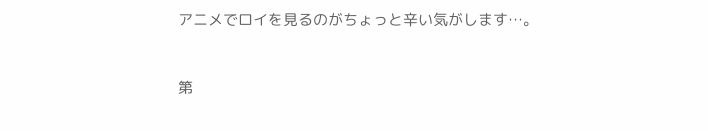アニメでロイを見るのがちょっと辛い気がします…。



第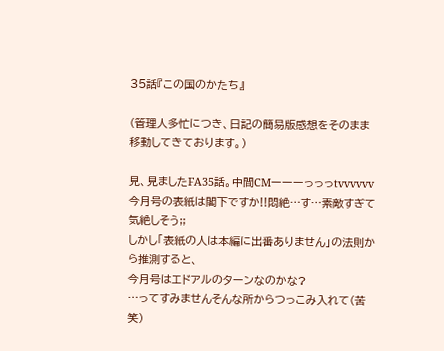35話『この国のかたち』

(管理人多忙につき、日記の簡易版感想をそのまま移動してきております。)

見、見ましたFA35話。中間CMーーーっっっtvvvvvv
今月号の表紙は閣下ですか!!悶絶…す…素敵すぎて気絶しそう;;
しかし「表紙の人は本編に出番ありません」の法則から推測すると、
今月号はエドアルのターンなのかな?
…ってすみませんそんな所からつっこみ入れて(苦笑)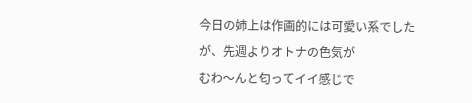今日の姉上は作画的には可愛い系でしたが、先週よりオトナの色気が
むわ〜んと匂ってイイ感じで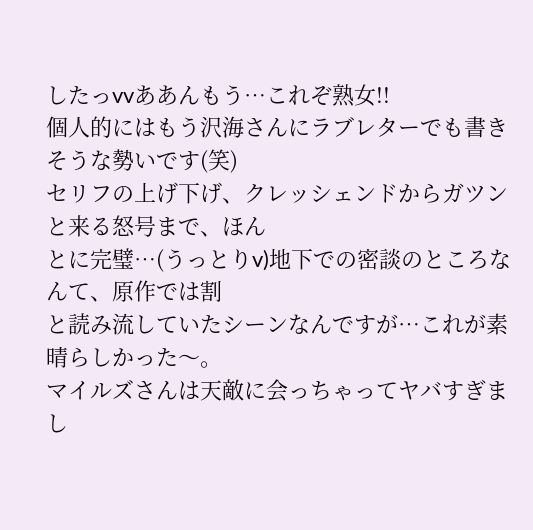したっvvああんもう…これぞ熟女!!
個人的にはもう沢海さんにラブレターでも書きそうな勢いです(笑)
セリフの上げ下げ、クレッシェンドからガツンと来る怒号まで、ほん
とに完璧…(うっとりv)地下での密談のところなんて、原作では割
と読み流していたシーンなんですが…これが素晴らしかった〜。
マイルズさんは天敵に会っちゃってヤバすぎまし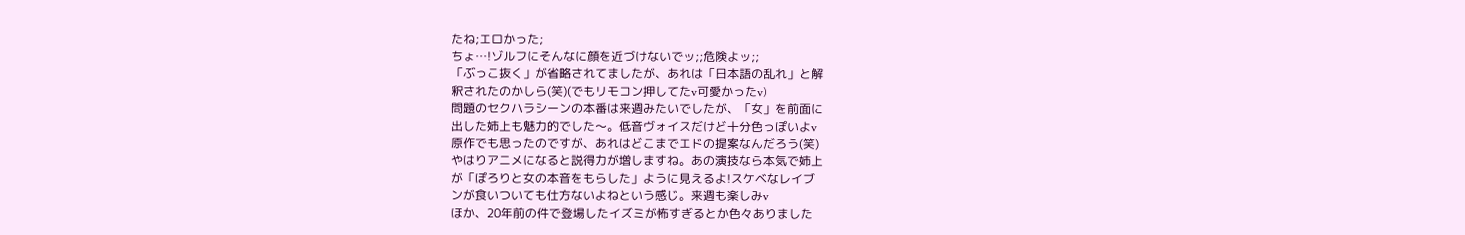たね;エロかった;
ちょ…!ゾルフにそんなに顔を近づけないでッ;;危険よッ;;
「ぶっこ抜く」が省略されてましたが、あれは「日本語の乱れ」と解
釈されたのかしら(笑)(でもリモコン押してたv可愛かったv)
問題のセクハラシーンの本番は来週みたいでしたが、「女」を前面に
出した姉上も魅力的でした〜。低音ヴォイスだけど十分色っぽいよv
原作でも思ったのですが、あれはどこまでエドの提案なんだろう(笑)
やはりアニメになると説得力が増しますね。あの演技なら本気で姉上
が「ぽろりと女の本音をもらした」ように見えるよ!スケベなレイブ
ンが食いついても仕方ないよねという感じ。来週も楽しみv
ほか、20年前の件で登場したイズミが怖すぎるとか色々ありました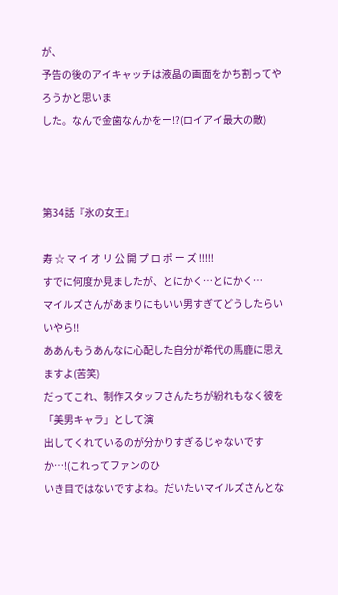が、
予告の後のアイキャッチは液晶の画面をかち割ってやろうかと思いま
した。なんで金歯なんかをー!?(ロイアイ最大の敵)



第34話『氷の女王』

寿 ☆ マ イ オ リ 公 開 プ ロ ポ ー ズ !!!!!
すでに何度か見ましたが、とにかく…とにかく…
マイルズさんがあまりにもいい男すぎてどうしたらいいやら!!
ああんもうあんなに心配した自分が希代の馬鹿に思えますよ(苦笑)
だってこれ、制作スタッフさんたちが紛れもなく彼を「美男キャラ」として演
出してくれているのが分かりすぎるじゃないですか…!(これってファンのひ
いき目ではないですよね。だいたいマイルズさんとな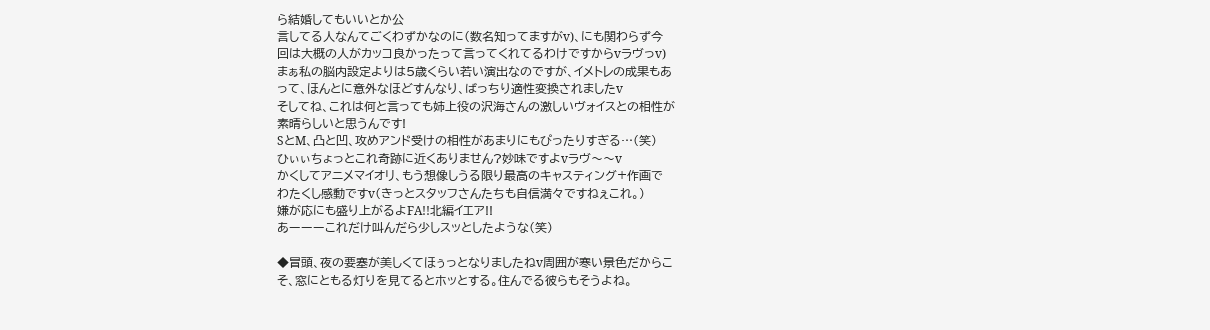ら結婚してもいいとか公
言してる人なんてごくわずかなのに(数名知ってますがv)、にも関わらず今
回は大概の人がカッコ良かったって言ってくれてるわけですからvラヴっv)
まぁ私の脳内設定よりは5歳くらい若い演出なのですが、イメトレの成果もあ
って、ほんとに意外なほどすんなり、ばっちり適性変換されましたv
そしてね、これは何と言っても姉上役の沢海さんの激しいヴォイスとの相性が
素晴らしいと思うんです!
SとM、凸と凹、攻めアンド受けの相性があまりにもぴったりすぎる…(笑)
ひぃぃちょっとこれ奇跡に近くありません?妙味ですよvラヴ〜〜v
かくしてアニメマイオリ、もう想像しうる限り最高のキャスティング+作画で
わたくし感動ですv(きっとスタッフさんたちも自信満々ですねぇこれ。)
嫌が応にも盛り上がるよFA!!北編イエア!!
あーーーこれだけ叫んだら少しスッとしたような(笑)

◆冒頭、夜の要塞が美しくてほぅっとなりましたねv周囲が寒い景色だからこ
そ、窓にともる灯りを見てるとホッとする。住んでる彼らもそうよね。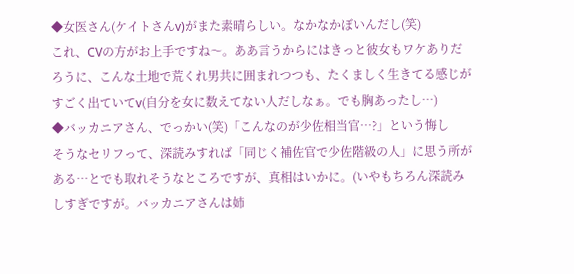◆女医さん(ケイトさんv)がまた素晴らしい。なかなかぼいんだし(笑)
これ、CVの方がお上手ですね〜。ああ言うからにはきっと彼女もワケありだ
ろうに、こんな土地で荒くれ男共に囲まれつつも、たくましく生きてる感じが
すごく出ていてv(自分を女に数えてない人だしなぁ。でも胸あったし…)
◆バッカニアさん、でっかい(笑)「こんなのが少佐相当官…?」という悔し
そうなセリフって、深読みすれば「同じく補佐官で少佐階級の人」に思う所が
ある…とでも取れそうなところですが、真相はいかに。(いやもちろん深読み
しすぎですが。バッカニアさんは姉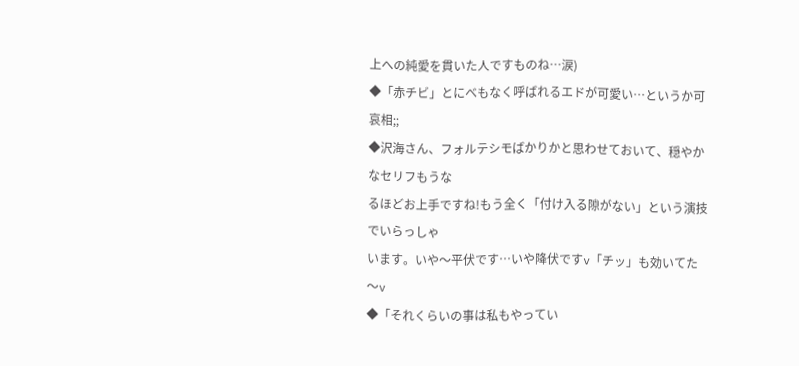上への純愛を貫いた人ですものね…涙)
◆「赤チビ」とにべもなく呼ばれるエドが可愛い…というか可哀相;;
◆沢海さん、フォルテシモばかりかと思わせておいて、穏やかなセリフもうな
るほどお上手ですね!もう全く「付け入る隙がない」という演技でいらっしゃ
います。いや〜平伏です…いや降伏ですv「チッ」も効いてた〜v
◆「それくらいの事は私もやってい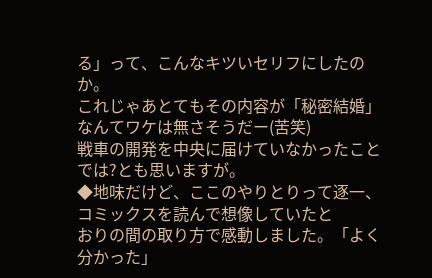る」って、こんなキツいセリフにしたのか。
これじゃあとてもその内容が「秘密結婚」なんてワケは無さそうだー(苦笑)
戦車の開発を中央に届けていなかったことでは?とも思いますが。
◆地味だけど、ここのやりとりって逐一、コミックスを読んで想像していたと
おりの間の取り方で感動しました。「よく分かった」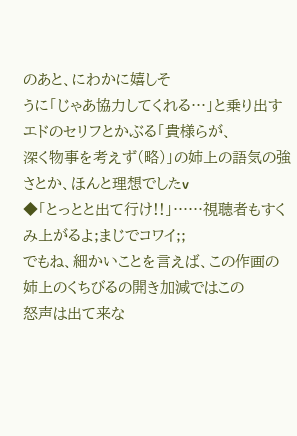のあと、にわかに嬉しそ
うに「じゃあ協力してくれる…」と乗り出すエドのセリフとかぶる「貴様らが、
深く物事を考えず(略)」の姉上の語気の強さとか、ほんと理想でしたv
◆「とっとと出て行け!!」……視聴者もすくみ上がるよ;まじでコワイ;;
でもね、細かいことを言えば、この作画の姉上のくちびるの開き加減ではこの
怒声は出て来な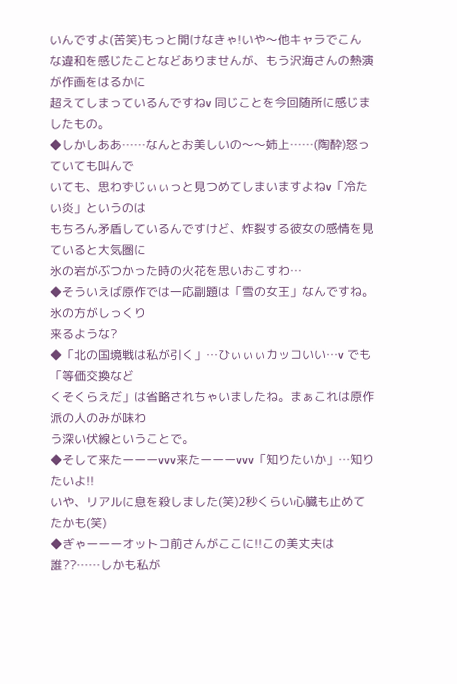いんですよ(苦笑)もっと開けなきゃ!いや〜他キャラでこん
な違和を感じたことなどありませんが、もう沢海さんの熱演が作画をはるかに
超えてしまっているんですねv 同じことを今回随所に感じましたもの。
◆しかしああ……なんとお美しいの〜〜姉上……(陶酔)怒っていても叫んで
いても、思わずじぃぃっと見つめてしまいますよねv「冷たい炎」というのは
もちろん矛盾しているんですけど、炸裂する彼女の感情を見ていると大気圏に
氷の岩がぶつかった時の火花を思いおこすわ…
◆そういえば原作では一応副題は「雪の女王」なんですね。氷の方がしっくり
来るような?
◆「北の国境戦は私が引く」…ひぃぃぃカッコいい…v でも「等価交換など
くそくらえだ」は省略されちゃいましたね。まぁこれは原作派の人のみが味わ
う深い伏線ということで。
◆そして来たーーーvvv来たーーーvvv「知りたいか」…知りたいよ!!
いや、リアルに息を殺しました(笑)2秒くらい心臓も止めてたかも(笑)
◆ぎゃーーーオットコ前さんがここに!!この美丈夫は誰??……しかも私が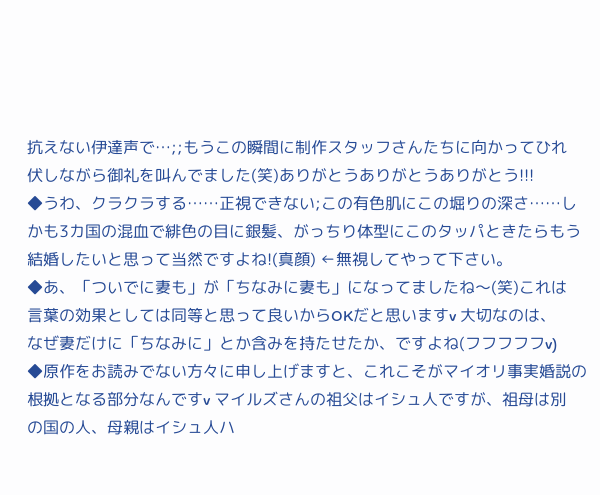抗えない伊達声で…;;もうこの瞬間に制作スタッフさんたちに向かってひれ
伏しながら御礼を叫んでました(笑)ありがとうありがとうありがとう!!!
◆うわ、クラクラする……正視できない;この有色肌にこの堀りの深さ……し
かも3カ国の混血で緋色の目に銀髪、がっちり体型にこのタッパときたらもう
結婚したいと思って当然ですよね!(真顔) ←無視してやって下さい。
◆あ、「ついでに妻も」が「ちなみに妻も」になってましたね〜(笑)これは
言葉の効果としては同等と思って良いからOKだと思いますv 大切なのは、
なぜ妻だけに「ちなみに」とか含みを持たせたか、ですよね(フフフフフv)
◆原作をお読みでない方々に申し上げますと、これこそがマイオリ事実婚説の
根拠となる部分なんですv マイルズさんの祖父はイシュ人ですが、祖母は別
の国の人、母親はイシュ人ハ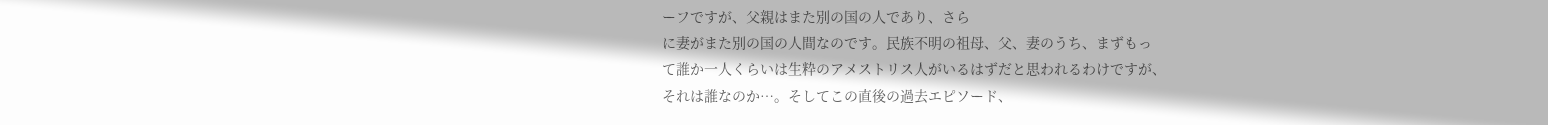ーフですが、父親はまた別の国の人であり、さら
に妻がまた別の国の人間なのです。民族不明の祖母、父、妻のうち、まずもっ
て誰か一人くらいは生粋のアメストリス人がいるはずだと思われるわけですが、
それは誰なのか…。そしてこの直後の過去エピソード、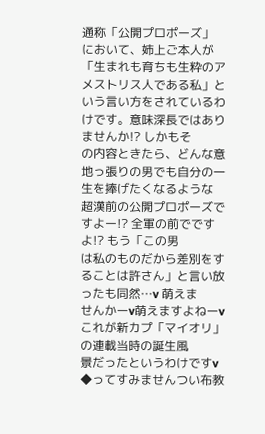通称「公開プロポーズ」
において、姉上ご本人が「生まれも育ちも生粋のアメストリス人である私」と
いう言い方をされているわけです。意味深長ではありませんか!? しかもそ
の内容ときたら、どんな意地っ張りの男でも自分の一生を捧げたくなるような
超漢前の公開プロポーズですよー!? 全軍の前でですよ!? もう「この男
は私のものだから差別をすることは許さん」と言い放ったも同然…v 萌えま
せんかーv萌えますよねーv これが新カプ「マイオリ」の連載当時の誕生風
景だったというわけですv
◆ってすみませんつい布教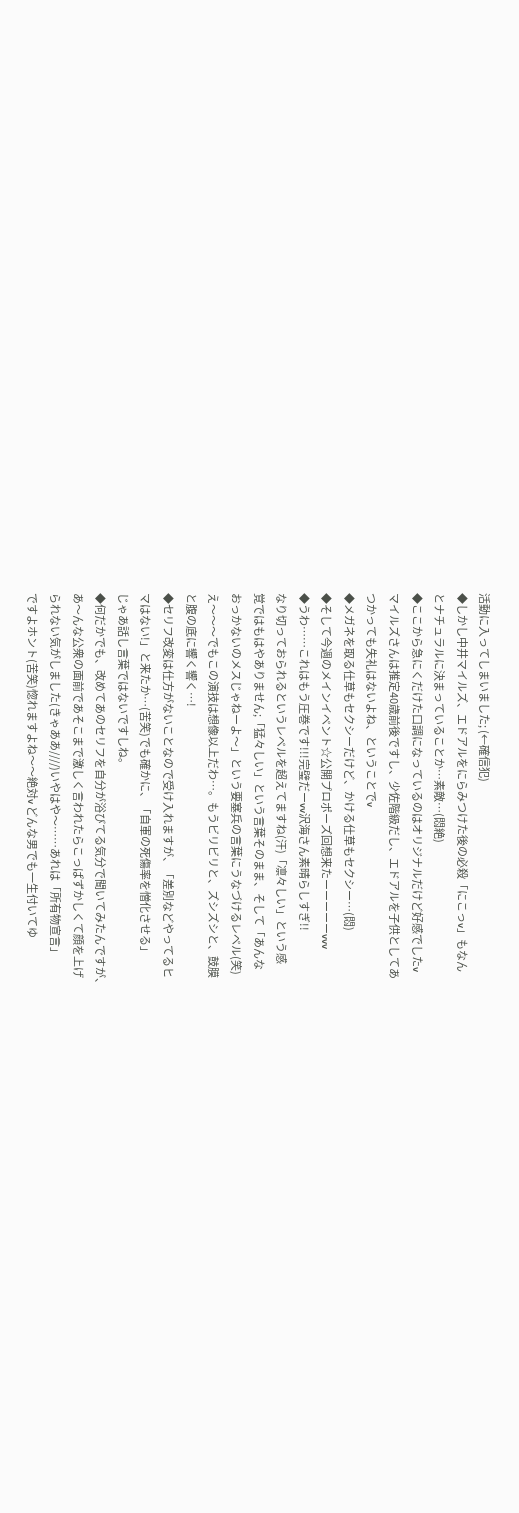活動に入ってしまいました; (←確信犯)
◆しかし中井マイルズ、エドアルをにらみつけた後の必殺「にこっv」もなん
とナチュラルに決まっていることか…素敵…(悶絶)
◆ここから急にくだけた口調になっているのはオリジナルだけど好感でしたv
マイルズさんは推定40歳前後ですし、少佐階級だし、エドアルを子供としてあ
つかっても失礼はないよね、ということでv
◆メガネを取る仕草もセクシーだけど、かける仕草もセクシー…(悶)
◆そして今週のメインイベント☆公開プロポーズ回想来たーーーーーvvv
◆うわ……これはもう圧巻です!!!完璧だーvv沢海さん素晴らしすぎ!!
なり切っておられるというレベルを超えてますね(汗)「凛々しい」という感
覚ではもはやありません;「猛々しい」という言葉そのまま、そして「あんな
おっかないのメスじゃねーよ〜」という要塞兵の言葉にうなづけるレベル(笑)
え〜〜〜でもこの演技は想像以上だわ…。もうビリビリと、ズシズシと、鼓膜
と腹の底に響く響く…!
◆セリフ改変は仕方がないことなので受け入れますが、「差別などやってるヒ
マはない!」と来たか…(苦笑)でも確かに、「自軍の死傷率を憎化させる」
じゃあ話し言葉ではないですしね。
◆何だかでも、改めてあのセリフを自分が浴びてる気分で聞いてみたんですが、
あ〜んな公衆の面前であそこまで激しく言われたらこっぱずかしくて顔を上げ
られない気がしました(きゃああ////)いやはや〜……あれは「所有物宣言」
ですよホント(苦笑)惚れますよね〜〜絶対v どんな男でも一生付いてゆ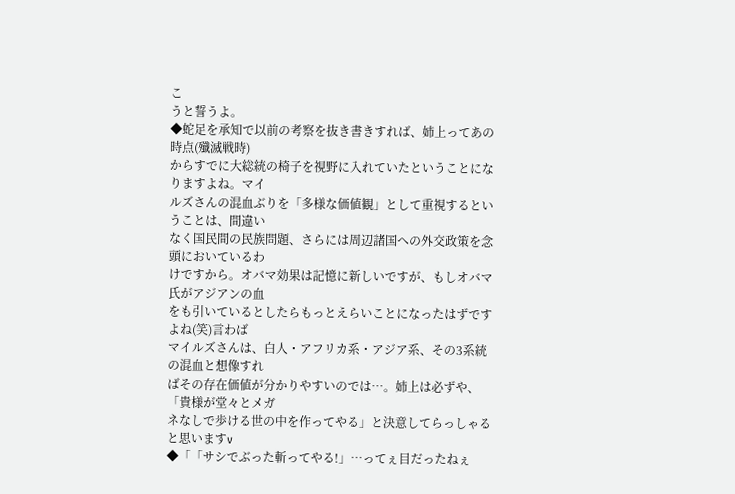こ
うと誓うよ。
◆蛇足を承知で以前の考察を抜き書きすれば、姉上ってあの時点(殲滅戦時)
からすでに大総統の椅子を視野に入れていたということになりますよね。マイ
ルズさんの混血ぶりを「多様な価値観」として重視するということは、間違い
なく国民間の民族問題、さらには周辺諸国への外交政策を念頭においているわ
けですから。オバマ効果は記憶に新しいですが、もしオバマ氏がアジアンの血
をも引いているとしたらもっとえらいことになったはずですよね(笑)言わば
マイルズさんは、白人・アフリカ系・アジア系、その3系統の混血と想像すれ
ばその存在価値が分かりやすいのでは…。姉上は必ずや、「貴様が堂々とメガ
ネなしで歩ける世の中を作ってやる」と決意してらっしゃると思いますv
◆「「サシでぶった斬ってやる!」…ってぇ目だったねぇ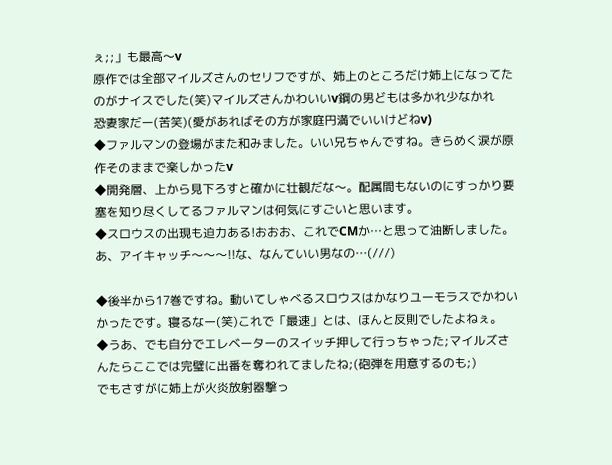ぇ;;」も最高〜v
原作では全部マイルズさんのセリフですが、姉上のところだけ姉上になってた
のがナイスでした(笑)マイルズさんかわいいv鋼の男どもは多かれ少なかれ
恐妻家だー(苦笑)(愛があればその方が家庭円満でいいけどねv)
◆ファルマンの登場がまた和みました。いい兄ちゃんですね。きらめく涙が原
作そのままで楽しかったv
◆開発層、上から見下ろすと確かに壮観だな〜。配属間もないのにすっかり要
塞を知り尽くしてるファルマンは何気にすごいと思います。
◆スロウスの出現も迫力ある!おおお、これでCMか…と思って油断しました。
あ、アイキャッチ〜〜〜!!な、なんていい男なの…(///)

◆後半から17巻ですね。動いてしゃべるスロウスはかなりユーモラスでかわい
かったです。寝るなー(笑)これで「最速」とは、ほんと反則でしたよねぇ。
◆うあ、でも自分でエレベーターのスイッチ押して行っちゃった;マイルズさ
んたらここでは完璧に出番を奪われてましたね;(砲弾を用意するのも;)
でもさすがに姉上が火炎放射器撃っ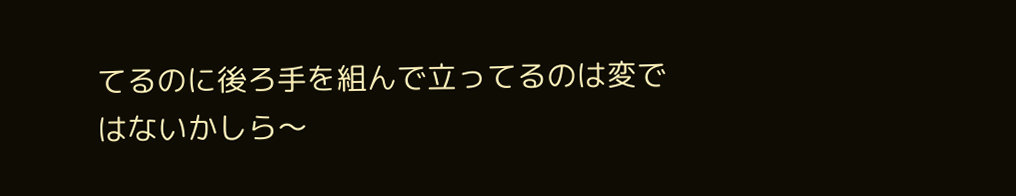てるのに後ろ手を組んで立ってるのは変で
はないかしら〜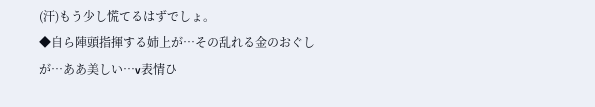(汗)もう少し慌てるはずでしょ。
◆自ら陣頭指揮する姉上が…その乱れる金のおぐしが…ああ美しい…v表情ひ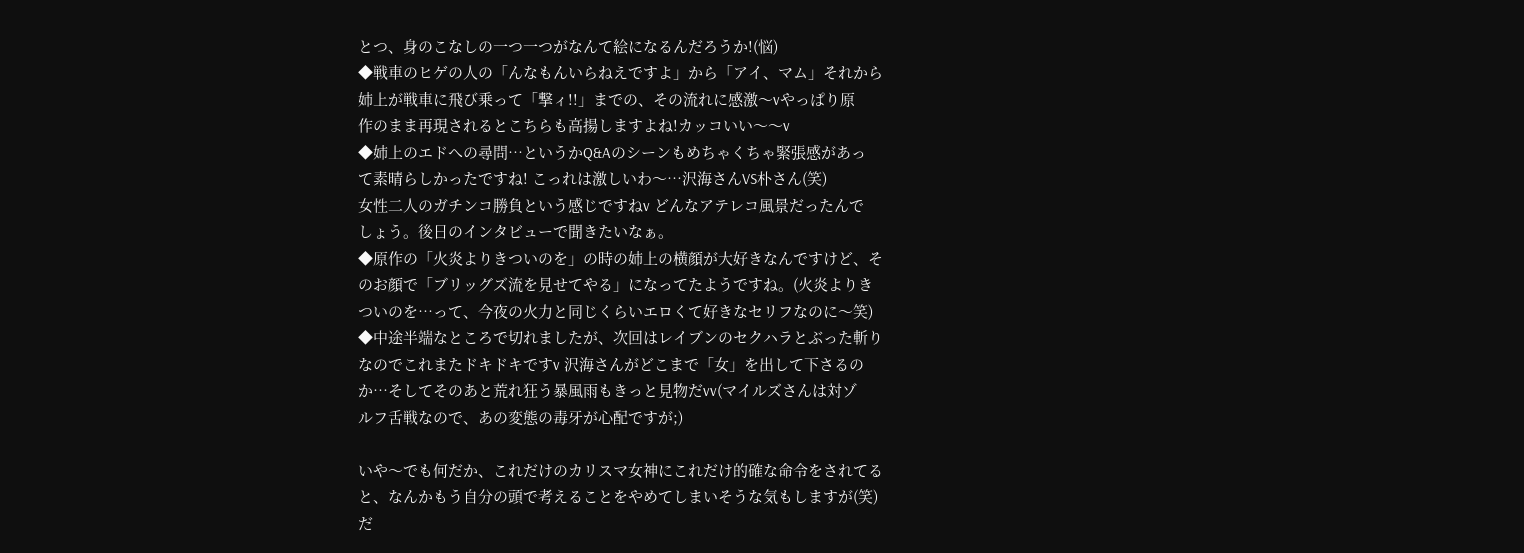とつ、身のこなしの一つ一つがなんて絵になるんだろうか!(悩)
◆戦車のヒゲの人の「んなもんいらねえですよ」から「アイ、マム」それから
姉上が戦車に飛び乗って「撃ィ!!」までの、その流れに感激〜vやっぱり原
作のまま再現されるとこちらも高揚しますよね!カッコいい〜〜v
◆姉上のエドへの尋問…というかQ&Aのシーンもめちゃくちゃ緊張感があっ
て素晴らしかったですね! こっれは激しいわ〜…沢海さんVS朴さん(笑)
女性二人のガチンコ勝負という感じですねv どんなアテレコ風景だったんで
しょう。後日のインタビューで聞きたいなぁ。
◆原作の「火炎よりきついのを」の時の姉上の横顔が大好きなんですけど、そ
のお顔で「ブリッグズ流を見せてやる」になってたようですね。(火炎よりき
ついのを…って、今夜の火力と同じくらいエロくて好きなセリフなのに〜笑)
◆中途半端なところで切れましたが、次回はレイブンのセクハラとぶった斬り
なのでこれまたドキドキですv 沢海さんがどこまで「女」を出して下さるの
か…そしてそのあと荒れ狂う暴風雨もきっと見物だvv(マイルズさんは対ゾ
ルフ舌戦なので、あの変態の毒牙が心配ですが;)

いや〜でも何だか、これだけのカリスマ女神にこれだけ的確な命令をされてる
と、なんかもう自分の頭で考えることをやめてしまいそうな気もしますが(笑)
だ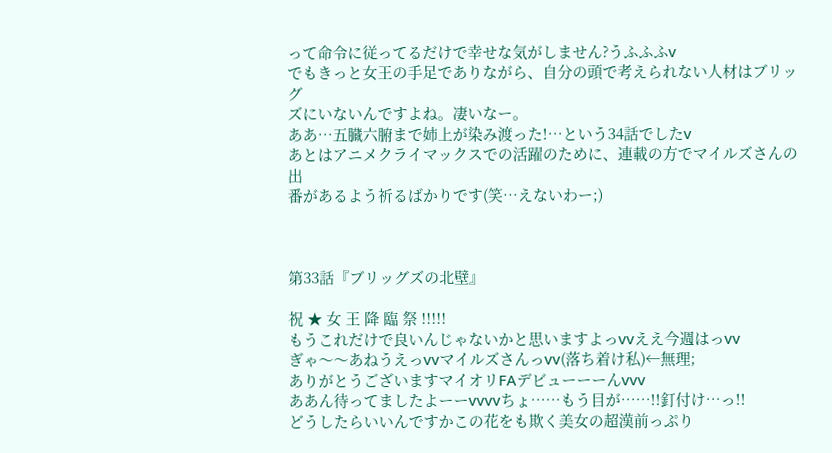って命令に従ってるだけで幸せな気がしません?うふふふv
でもきっと女王の手足でありながら、自分の頭で考えられない人材はブリッグ
ズにいないんですよね。凄いなー。
ああ…五臓六腑まで姉上が染み渡った!…という34話でしたv
あとはアニメクライマックスでの活躍のために、連載の方でマイルズさんの出
番があるよう祈るばかりです(笑…えないわー;)



第33話『ブリッグズの北壁』

祝 ★ 女 王 降 臨 祭 !!!!!
もうこれだけで良いんじゃないかと思いますよっvvええ今週はっvv
ぎゃ〜〜あねうえっvvマイルズさんっvv(落ち着け私)←無理;
ありがとうございますマイオリFAデビューーーんvvv
ああん待ってましたよーーvvvvちょ……もう目が……!!釘付け…っ!!
どうしたらいいんですかこの花をも欺く美女の超漢前っぷり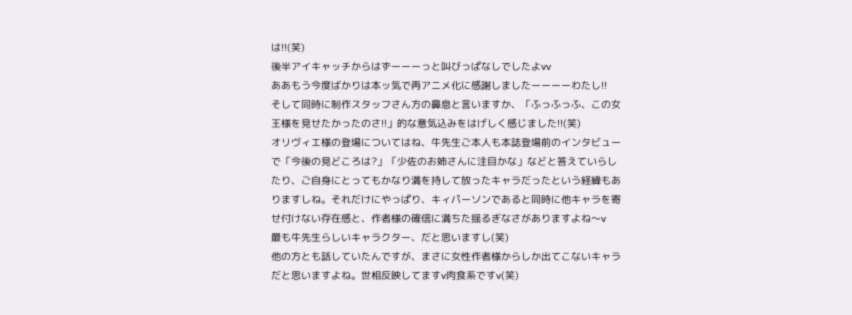は!!(笑)
後半アイキャッチからはずーーーっと叫びっぱなしでしたよvv
ああもう今度ばかりは本ッ気で再アニメ化に感謝しましたーーーーわたし!!
そして同時に制作スタッフさん方の鼻息と言いますか、「ふっふっふ、この女
王様を見せたかったのさ!!」的な意気込みをはげしく感じました!!(笑)
オリヴィエ様の登場についてはね、牛先生ご本人も本誌登場前のインタビュー
で「今後の見どころは?」「少佐のお姉さんに注目かな」などと答えていらし
たり、ご自身にとってもかなり満を持して放ったキャラだったという経緯もあ
りますしね。それだけにやっぱり、キィパーソンであると同時に他キャラを寄
せ付けない存在感と、作者様の確信に満ちた揺るぎなさがありますよね〜v
最も牛先生らしいキャラクター、だと思いますし(笑)
他の方とも話していたんですが、まさに女性作者様からしか出てこないキャラ
だと思いますよね。世相反映してますv肉食系ですv(笑)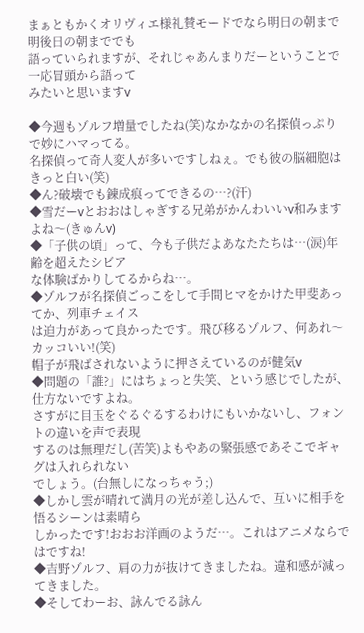まぁともかくオリヴィエ様礼賛モードでなら明日の朝まで明後日の朝まででも
語っていられますが、それじゃあんまりだーということで一応冒頭から語って
みたいと思いますv

◆今週もゾルフ増量でしたね(笑)なかなかの名探偵っぷりで妙にハマってる。
名探偵って奇人変人が多いですしねぇ。でも彼の脳細胞はきっと白い(笑)
◆ん?破壊でも錬成痕ってできるの…?(汗)
◆雪だーvとおおはしゃぎする兄弟がかんわいいv和みますよね〜(きゅんv)
◆「子供の頃」って、今も子供だよあなたたちは…(涙)年齢を超えたシビア
な体験ばかりしてるからね…。
◆ゾルフが名探偵ごっこをして手間ヒマをかけた甲斐あってか、列車チェイス
は迫力があって良かったです。飛び移るゾルフ、何あれ〜カッコいい!(笑)
帽子が飛ばされないように押さえているのが健気v
◆問題の「誰?」にはちょっと失笑、という感じでしたが、仕方ないですよね。
さすがに目玉をぐるぐるするわけにもいかないし、フォントの違いを声で表現
するのは無理だし(苦笑)よもやあの緊張感であそこでギャグは入れられない
でしょう。(台無しになっちゃう;)
◆しかし雲が晴れて満月の光が差し込んで、互いに相手を悟るシーンは素晴ら
しかったです!おおお洋画のようだ…。これはアニメならではですね!
◆吉野ゾルフ、肩の力が抜けてきましたね。違和感が減ってきました。
◆そしてわーお、詠んでる詠ん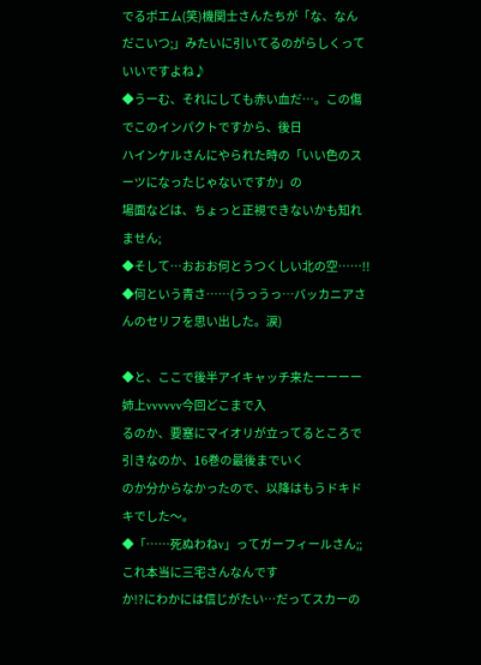でるポエム(笑)機関士さんたちが「な、なん
だこいつ;」みたいに引いてるのがらしくっていいですよね♪
◆うーむ、それにしても赤い血だ…。この傷でこのインパクトですから、後日
ハインケルさんにやられた時の「いい色のスーツになったじゃないですか」の
場面などは、ちょっと正視できないかも知れません;
◆そして…おおお何とうつくしい北の空……!!
◆何という青さ……(うっうっ…バッカニアさんのセリフを思い出した。涙)

◆と、ここで後半アイキャッチ来たーーーー姉上vvvvvv今回どこまで入
るのか、要塞にマイオリが立ってるところで引きなのか、16巻の最後までいく
のか分からなかったので、以降はもうドキドキでした〜。
◆「……死ぬわねv」ってガーフィールさん;;これ本当に三宅さんなんです
か!?にわかには信じがたい…だってスカーの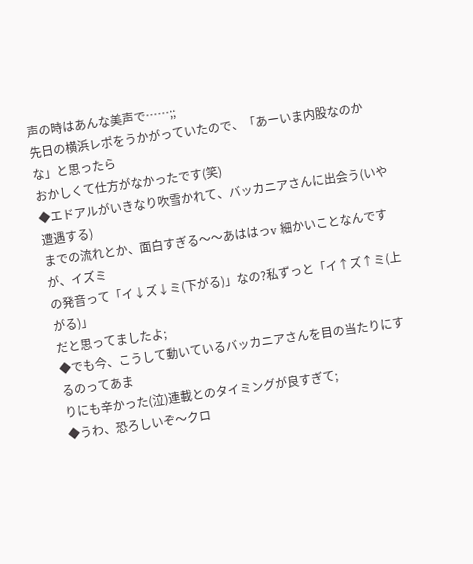声の時はあんな美声で……;;
先日の横浜レポをうかがっていたので、「あーいま内股なのかな」と思ったら
おかしくて仕方がなかったです(笑)
◆エドアルがいきなり吹雪かれて、バッカニアさんに出会う(いや遭遇する)
までの流れとか、面白すぎる〜〜あははっv 細かいことなんですが、イズミ
の発音って「イ↓ズ↓ミ(下がる)」なの?私ずっと「イ↑ズ↑ミ(上がる)」
だと思ってましたよ;
◆でも今、こうして動いているバッカニアさんを目の当たりにするのってあま
りにも辛かった(泣)連載とのタイミングが良すぎて;
◆うわ、恐ろしいぞ〜クロ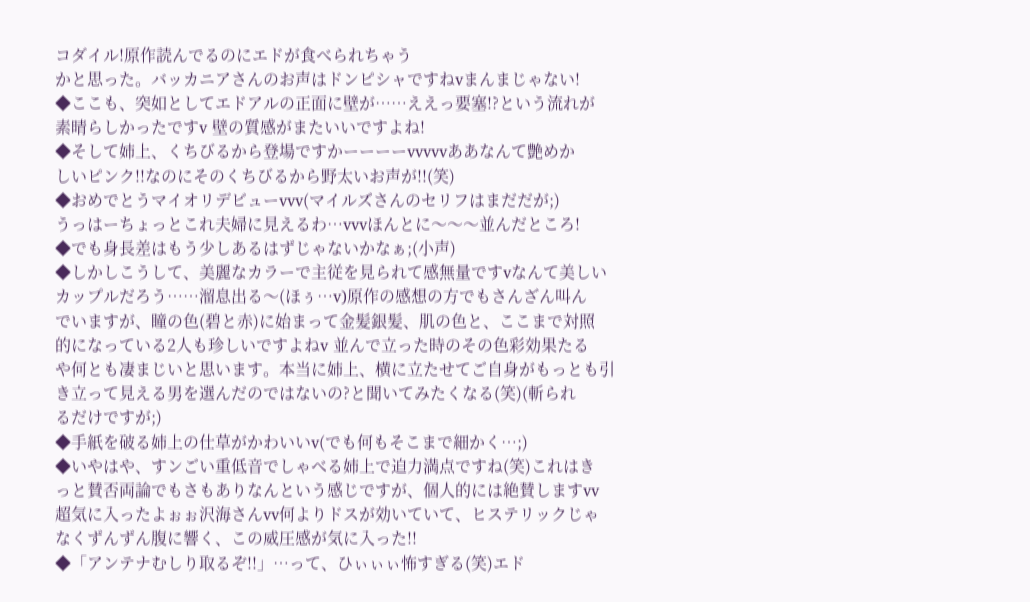コダイル!原作読んでるのにエドが食べられちゃう
かと思った。バッカニアさんのお声はドンピシャですねvまんまじゃない!
◆ここも、突如としてエドアルの正面に壁が……ええっ要塞!?という流れが
素晴らしかったですv 壁の質感がまたいいですよね!
◆そして姉上、くちびるから登場ですかーーーーvvvvvああなんて艶めか
しいピンク!!なのにそのくちびるから野太いお声が!!(笑)
◆おめでとうマイオリデビューvvv(マイルズさんのセリフはまだだが;)
うっはーちょっとこれ夫婦に見えるわ…vvvほんとに〜〜〜並んだところ!
◆でも身長差はもう少しあるはずじゃないかなぁ;(小声)
◆しかしこうして、美麗なカラーで主従を見られて感無量ですvなんて美しい
カップルだろう……溜息出る〜(ほぅ…v)原作の感想の方でもさんざん叫ん
でいますが、瞳の色(碧と赤)に始まって金髪銀髪、肌の色と、ここまで対照
的になっている2人も珍しいですよねv 並んで立った時のその色彩効果たる
や何とも凄まじいと思います。本当に姉上、横に立たせてご自身がもっとも引
き立って見える男を選んだのではないの?と聞いてみたくなる(笑)(斬られ
るだけですが;)
◆手紙を破る姉上の仕草がかわいいv(でも何もそこまで細かく…;)
◆いやはや、すンごい重低音でしゃべる姉上で迫力満点ですね(笑)これはき
っと賛否両論でもさもありなんという感じですが、個人的には絶賛しますvv
超気に入ったよぉぉ沢海さんvv何よりドスが効いていて、ヒステリックじゃ
なくずんずん腹に響く、この威圧感が気に入った!!
◆「アンテナむしり取るぞ!!」…って、ひぃぃぃ怖すぎる(笑)エド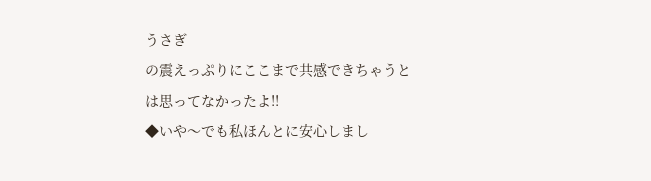うさぎ
の震えっぷりにここまで共感できちゃうとは思ってなかったよ!!
◆いや〜でも私ほんとに安心しまし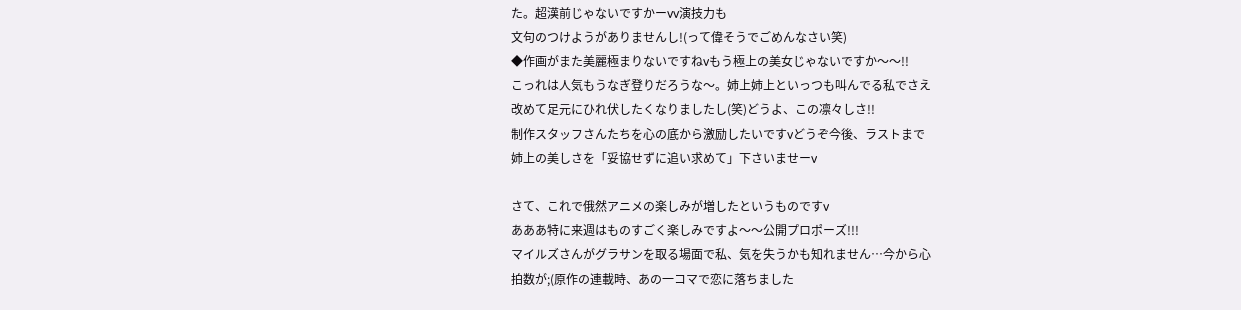た。超漢前じゃないですかーvv演技力も
文句のつけようがありませんし!(って偉そうでごめんなさい笑)
◆作画がまた美麗極まりないですねvもう極上の美女じゃないですか〜〜!!
こっれは人気もうなぎ登りだろうな〜。姉上姉上といっつも叫んでる私でさえ
改めて足元にひれ伏したくなりましたし(笑)どうよ、この凛々しさ!!
制作スタッフさんたちを心の底から激励したいですvどうぞ今後、ラストまで
姉上の美しさを「妥協せずに追い求めて」下さいませーv

さて、これで俄然アニメの楽しみが増したというものですv
あああ特に来週はものすごく楽しみですよ〜〜公開プロポーズ!!!
マイルズさんがグラサンを取る場面で私、気を失うかも知れません…今から心
拍数が;(原作の連載時、あの一コマで恋に落ちました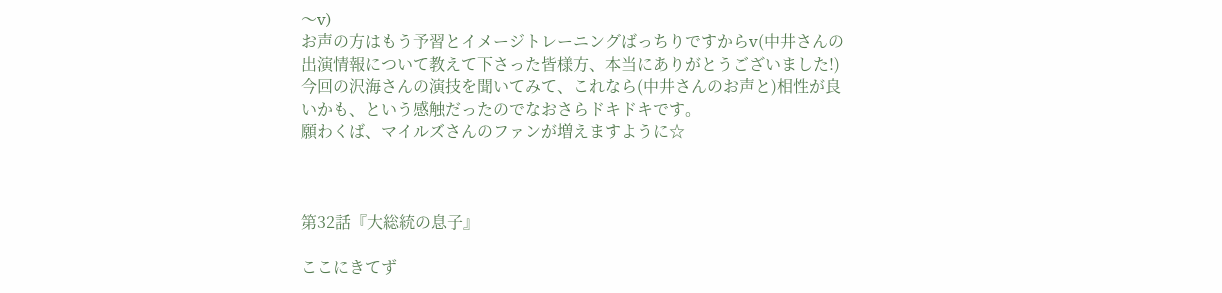〜v)
お声の方はもう予習とイメージトレーニングばっちりですからv(中井さんの
出演情報について教えて下さった皆様方、本当にありがとうございました!)
今回の沢海さんの演技を聞いてみて、これなら(中井さんのお声と)相性が良
いかも、という感触だったのでなおさらドキドキです。
願わくば、マイルズさんのファンが増えますように☆



第32話『大総統の息子』

ここにきてず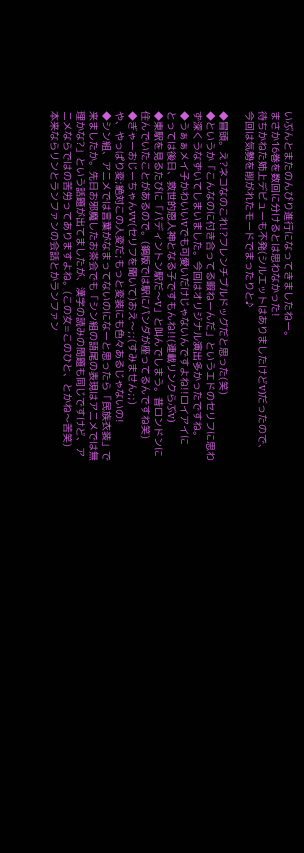いぶんとまたのんびり進行になってきましたねー。
まさか16巻を数回に分けるとは思わなかった!
待ちかねた姉上デビューも不発(シルエットはありましたけどv)だったので、
今回は気勢を削がれたモードでまったりと♪

◆冒頭。え?ネコなのこれ!?フレンチブルドッグだと思った(笑)
◆というか「こんなのに付き合ってる暇ねーんだ」というエドのセリフに思わ
ず深くうなずいてしまいました。今回はオリジナル演出多かったですね。
◆うぁぁメイ子かわいいvでも可愛いだけじゃないんですよね!!ロイアイに
とっては後日、救世的恩人神となる子ですもんね!!(連載リンクらぶv)
◆東駅を見るたびに「パディントン駅だ〜v」と叫んでしまう。昔ロンドンに
住んでいたことがあるので。(鋼版では駅にパンダが座ってるんですね笑)
◆ぎゃーおじーちゃんvv(セリフを聞いて)おえ〜;;(すみません;;)
や、やっぱり変;絶対この人変だ;もっと変装にも色々あるじゃないの!
◆シン組、アニメでは言葉がなまってないのになーと思ったら「民族衣装」で
来ましたか。先日お邪魔したお茶会でも「シン組の語尾の表現はアニメでは無
理かな?」という話題が出てましたが、漢字の読みの問題も同じですけど、ア
ニメならではの苦労ってありますよね。(この女=このひと、とかね〜苦笑)
本来ならリンとランファンの会話とかランファン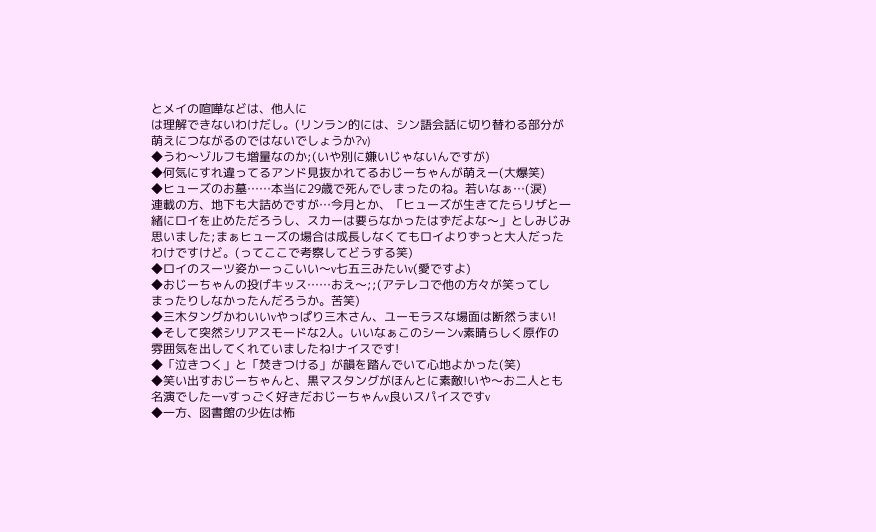とメイの喧嘩などは、他人に
は理解できないわけだし。(リンラン的には、シン語会話に切り替わる部分が
萌えにつながるのではないでしょうか?v)
◆うわ〜ゾルフも増量なのか;(いや別に嫌いじゃないんですが)
◆何気にすれ違ってるアンド見抜かれてるおじーちゃんが萌えー(大爆笑)
◆ヒューズのお墓……本当に29歳で死んでしまったのね。若いなぁ…(涙)
連載の方、地下も大詰めですが…今月とか、「ヒューズが生きてたらリザと一
緒にロイを止めただろうし、スカーは要らなかったはずだよな〜」としみじみ
思いました;まぁヒューズの場合は成長しなくてもロイよりずっと大人だった
わけですけど。(ってここで考察してどうする笑)
◆ロイのスーツ姿かーっこいい〜v七五三みたいv(愛ですよ)
◆おじーちゃんの投げキッス……おえ〜;;(アテレコで他の方々が笑ってし
まったりしなかったんだろうか。苦笑)
◆三木タングかわいいvやっぱり三木さん、ユーモラスな場面は断然うまい!
◆そして突然シリアスモードな2人。いいなぁこのシーンv素晴らしく原作の
雰囲気を出してくれていましたね!ナイスです!
◆「泣きつく」と「焚きつける」が韻を踏んでいて心地よかった(笑)
◆笑い出すおじーちゃんと、黒マスタングがほんとに素敵!いや〜お二人とも
名演でしたーvすっごく好きだおじーちゃんv良いスパイスですv
◆一方、図書館の少佐は怖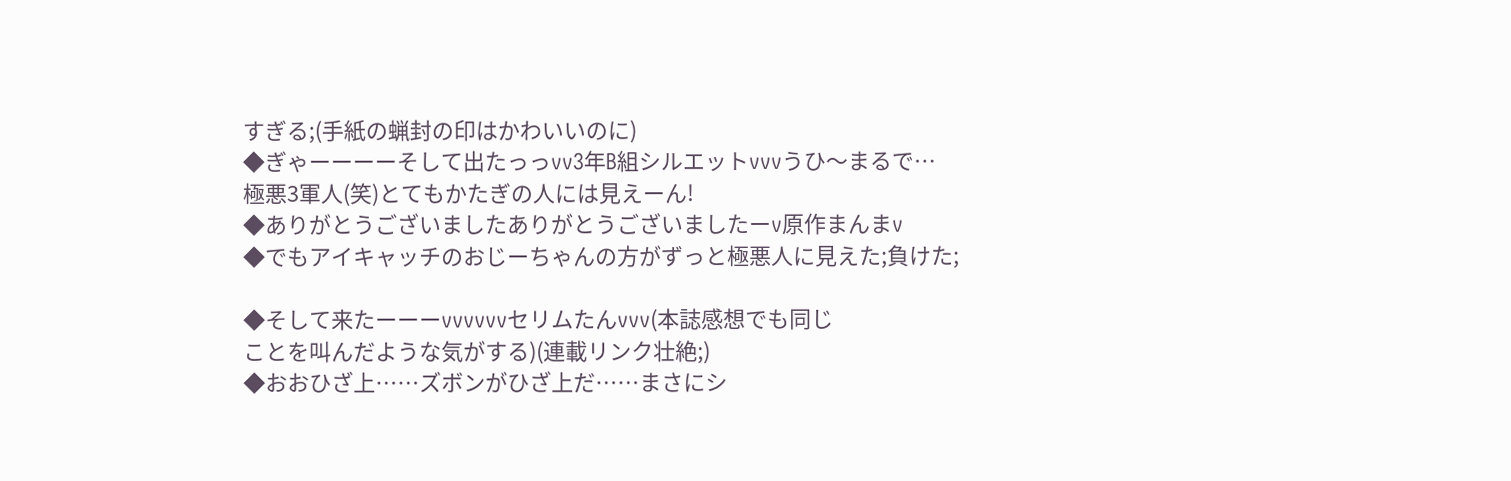すぎる;(手紙の蝋封の印はかわいいのに)
◆ぎゃーーーーそして出たっっvv3年B組シルエットvvvうひ〜まるで…
極悪3軍人(笑)とてもかたぎの人には見えーん!
◆ありがとうございましたありがとうございましたーv原作まんまv
◆でもアイキャッチのおじーちゃんの方がずっと極悪人に見えた;負けた;

◆そして来たーーーvvvvvvセリムたんvvv(本誌感想でも同じ
ことを叫んだような気がする)(連載リンク壮絶;)
◆おおひざ上……ズボンがひざ上だ……まさにシ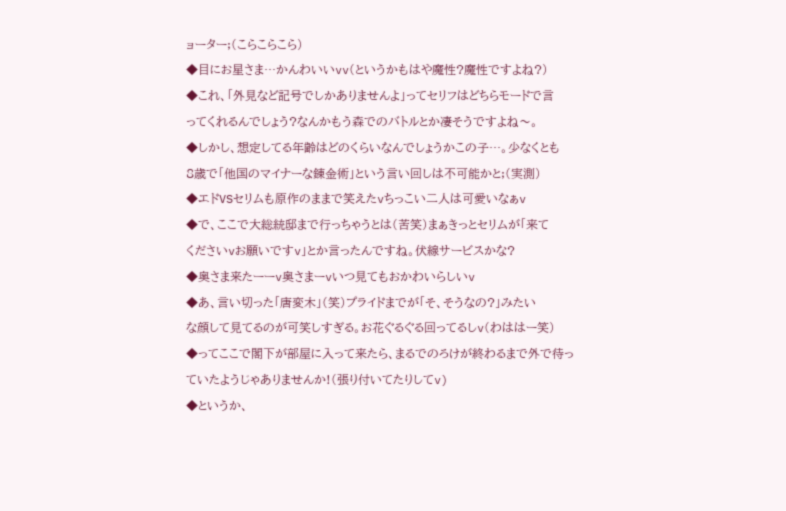ョーター;(こらこらこら)
◆目にお星さま…かんわいいvv(というかもはや魔性?魔性ですよね?)
◆これ、「外見など記号でしかありませんよ」ってセリフはどちらモードで言
ってくれるんでしょう?なんかもう森でのバトルとか凄そうですよね〜。
◆しかし、想定してる年齢はどのくらいなんでしょうかこの子…。少なくとも
8歳で「他国のマイナーな錬金術」という言い回しは不可能かと;(実測)
◆エドVSセリムも原作のままで笑えたvちっこい二人は可愛いなぁv
◆で、ここで大総統邸まで行っちゃうとは(苦笑)まぁきっとセリムが「来て
くださいvお願いですv」とか言ったんですね。伏線サービスかな?
◆奥さま来たーーv奥さまーvいつ見てもおかわいらしいv
◆あ、言い切った「唐変木」(笑)プライドまでが「そ、そうなの?」みたい
な顔して見てるのが可笑しすぎる。お花ぐるぐる回ってるしv(わははー笑)
◆ってここで閣下が部屋に入って来たら、まるでのろけが終わるまで外で待っ
ていたようじゃありませんか!(張り付いてたりしてv)
◆というか、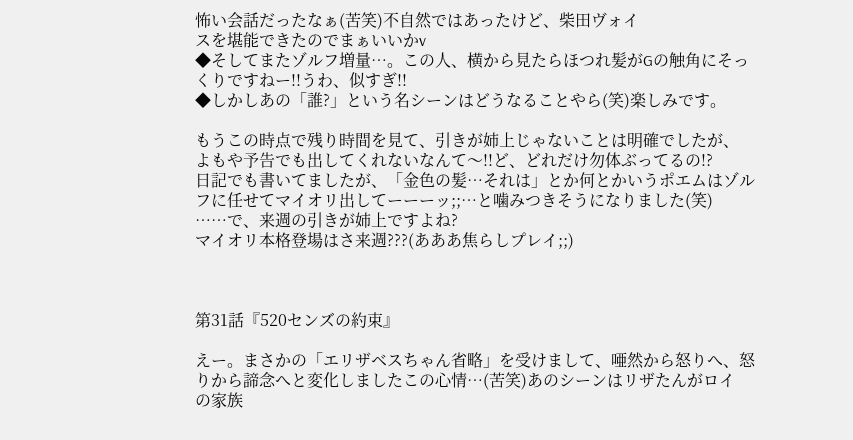怖い会話だったなぁ(苦笑)不自然ではあったけど、柴田ヴォイ
スを堪能できたのでまぁいいかv
◆そしてまたゾルフ増量…。この人、横から見たらほつれ髪がGの触角にそっ
くりですねー!!うわ、似すぎ!!
◆しかしあの「誰?」という名シーンはどうなることやら(笑)楽しみです。

もうこの時点で残り時間を見て、引きが姉上じゃないことは明確でしたが、
よもや予告でも出してくれないなんて〜!!ど、どれだけ勿体ぶってるの!?
日記でも書いてましたが、「金色の髪…それは」とか何とかいうポエムはゾル
フに任せてマイオリ出してーーーッ;;…と噛みつきそうになりました(笑)
……で、来週の引きが姉上ですよね?
マイオリ本格登場はさ来週???(あああ焦らしプレイ;;)



第31話『520センズの約束』

えー。まさかの「エリザベスちゃん省略」を受けまして、唖然から怒りへ、怒
りから諦念へと変化しましたこの心情…(苦笑)あのシーンはリザたんがロイ
の家族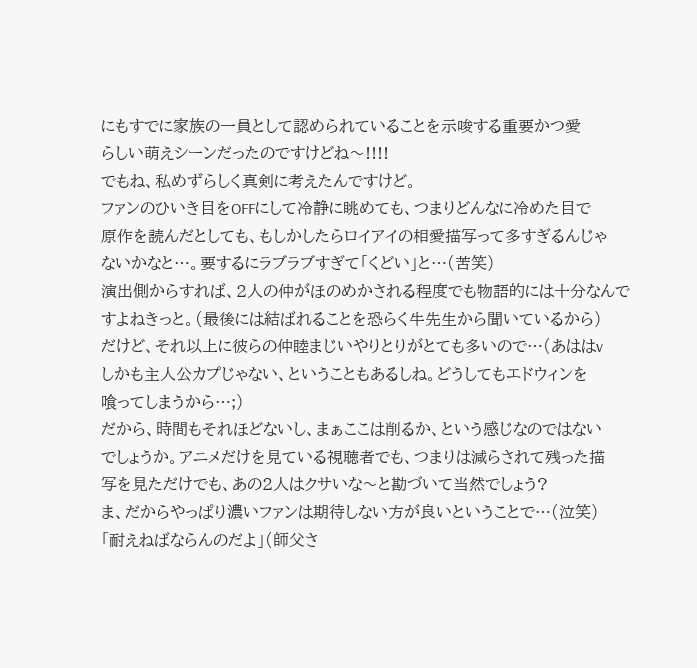にもすでに家族の一員として認められていることを示唆する重要かつ愛
らしい萌えシーンだったのですけどね〜!!!!
でもね、私めずらしく真剣に考えたんですけど。
ファンのひいき目をOFFにして冷静に眺めても、つまりどんなに冷めた目で
原作を読んだとしても、もしかしたらロイアイの相愛描写って多すぎるんじゃ
ないかなと…。要するにラブラブすぎて「くどい」と…(苦笑)
演出側からすれば、2人の仲がほのめかされる程度でも物語的には十分なんで
すよねきっと。(最後には結ばれることを恐らく牛先生から聞いているから)
だけど、それ以上に彼らの仲睦まじいやりとりがとても多いので…(あははv
しかも主人公カプじゃない、ということもあるしね。どうしてもエドウィンを
喰ってしまうから…;)
だから、時間もそれほどないし、まぁここは削るか、という感じなのではない
でしょうか。アニメだけを見ている視聴者でも、つまりは減らされて残った描
写を見ただけでも、あの2人はクサいな〜と勘づいて当然でしょう?
ま、だからやっぱり濃いファンは期待しない方が良いということで…(泣笑)
「耐えねばならんのだよ」(師父さ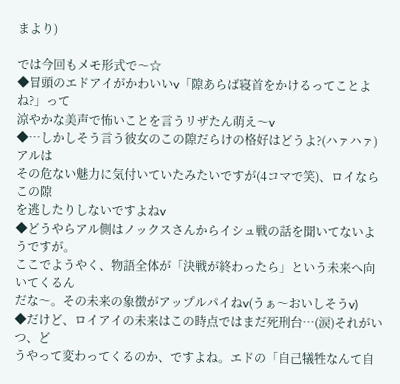まより)

では今回もメモ形式で〜☆
◆冒頭のエドアイがかわいいv「隙あらば寝首をかけるってことよね?」って
涼やかな美声で怖いことを言うリザたん萌え〜v
◆…しかしそう言う彼女のこの隙だらけの格好はどうよ?(ハァハァ)アルは
その危ない魅力に気付いていたみたいですが(4コマで笑)、ロイならこの隙
を逃したりしないですよねv
◆どうやらアル側はノックスさんからイシュ戦の話を聞いてないようですが。
ここでようやく、物語全体が「決戦が終わったら」という未来へ向いてくるん
だな〜。その未来の象徴がアップルパイねv(うぁ〜おいしそうv)
◆だけど、ロイアイの未来はこの時点ではまだ死刑台…(涙)それがいつ、ど
うやって変わってくるのか、ですよね。エドの「自己犠牲なんて自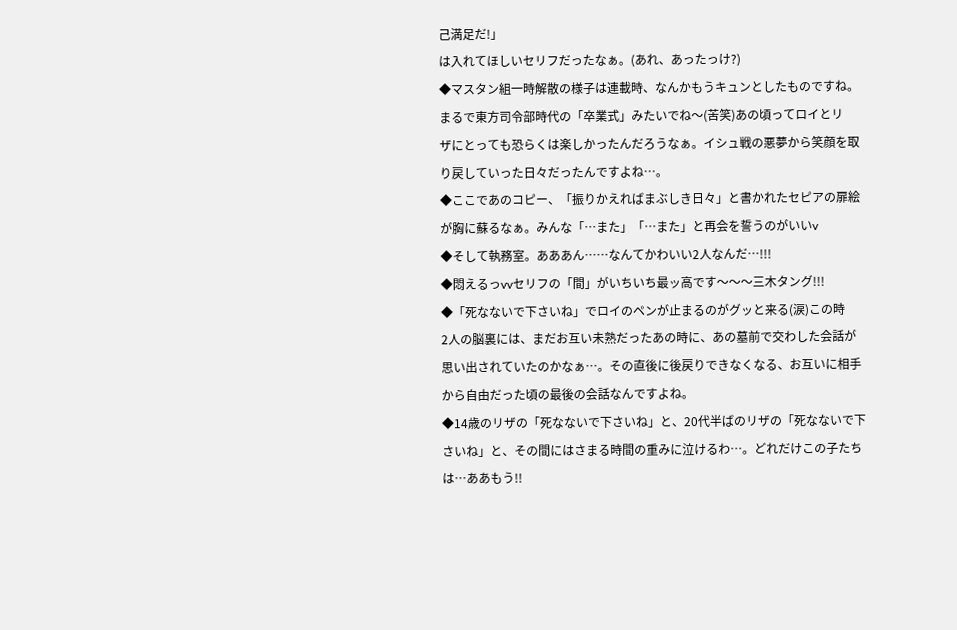己満足だ!」
は入れてほしいセリフだったなぁ。(あれ、あったっけ?)
◆マスタン組一時解散の様子は連載時、なんかもうキュンとしたものですね。
まるで東方司令部時代の「卒業式」みたいでね〜(苦笑)あの頃ってロイとリ
ザにとっても恐らくは楽しかったんだろうなぁ。イシュ戦の悪夢から笑顔を取
り戻していった日々だったんですよね…。
◆ここであのコピー、「振りかえればまぶしき日々」と書かれたセピアの扉絵
が胸に蘇るなぁ。みんな「…また」「…また」と再会を誓うのがいいv
◆そして執務室。あああん……なんてかわいい2人なんだ…!!!
◆悶えるっvvセリフの「間」がいちいち最ッ高です〜〜〜三木タング!!!
◆「死なないで下さいね」でロイのペンが止まるのがグッと来る(涙)この時
2人の脳裏には、まだお互い未熟だったあの時に、あの墓前で交わした会話が
思い出されていたのかなぁ…。その直後に後戻りできなくなる、お互いに相手
から自由だった頃の最後の会話なんですよね。
◆14歳のリザの「死なないで下さいね」と、20代半ばのリザの「死なないで下
さいね」と、その間にはさまる時間の重みに泣けるわ…。どれだけこの子たち
は…ああもう!!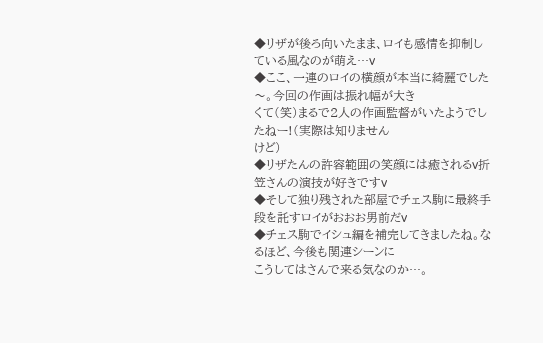◆リザが後ろ向いたまま、ロイも感情を抑制している風なのが萌え…v
◆ここ、一連のロイの横顔が本当に綺麗でした〜。今回の作画は振れ幅が大き
くて(笑)まるで2人の作画監督がいたようでしたねー!(実際は知りません
けど)
◆リザたんの許容範囲の笑顔には癒されるv折笠さんの演技が好きですv
◆そして独り残された部屋でチェス駒に最終手段を託すロイがおおお男前だv
◆チェス駒でイシュ編を補完してきましたね。なるほど、今後も関連シーンに
こうしてはさんで来る気なのか…。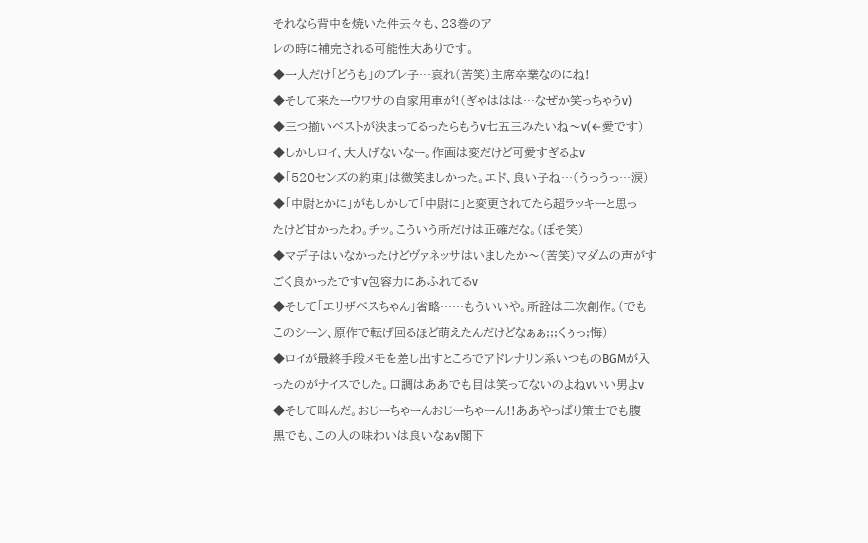それなら背中を焼いた件云々も、23巻のア
レの時に補完される可能性大ありです。
◆一人だけ「どうも」のブレ子…哀れ(苦笑)主席卒業なのにね!
◆そして来たーウワサの自家用車が!(ぎゃははは…なぜか笑っちゃうv)
◆三つ揃いベストが決まってるったらもうv七五三みたいね〜v(←愛です)
◆しかしロイ、大人げないなー。作画は変だけど可愛すぎるよv
◆「520センズの約束」は微笑ましかった。エド、良い子ね…(うっうっ…涙)
◆「中尉とかに」がもしかして「中尉に」と変更されてたら超ラッキーと思っ
たけど甘かったわ。チッ。こういう所だけは正確だな。(ぼそ笑)
◆マデ子はいなかったけどヴァネッサはいましたか〜(苦笑)マダムの声がす
ごく良かったですv包容力にあふれてるv
◆そして「エリザベスちゃん」省略……もういいや。所詮は二次創作。(でも
このシーン、原作で転げ回るほど萌えたんだけどなぁぁ;;;くぅっ;悔)
◆ロイが最終手段メモを差し出すところでアドレナリン系いつものBGMが入
ったのがナイスでした。口調はああでも目は笑ってないのよねvいい男よv
◆そして叫んだ。おじーちゃーんおじーちゃーん!!ああやっぱり策士でも腹
黒でも、この人の味わいは良いなぁv閣下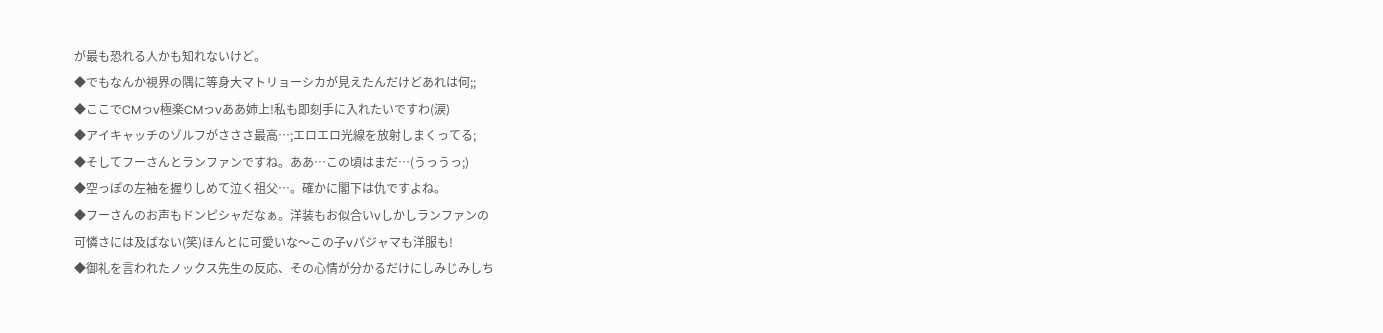が最も恐れる人かも知れないけど。
◆でもなんか視界の隅に等身大マトリョーシカが見えたんだけどあれは何;;
◆ここでCMっv極楽CMっvああ姉上!私も即刻手に入れたいですわ(涙)
◆アイキャッチのゾルフがさささ最高…;エロエロ光線を放射しまくってる;
◆そしてフーさんとランファンですね。ああ…この頃はまだ…(うっうっ;)
◆空っぽの左袖を握りしめて泣く祖父…。確かに閣下は仇ですよね。
◆フーさんのお声もドンピシャだなぁ。洋装もお似合いvしかしランファンの
可憐さには及ばない(笑)ほんとに可愛いな〜この子vパジャマも洋服も!
◆御礼を言われたノックス先生の反応、その心情が分かるだけにしみじみしち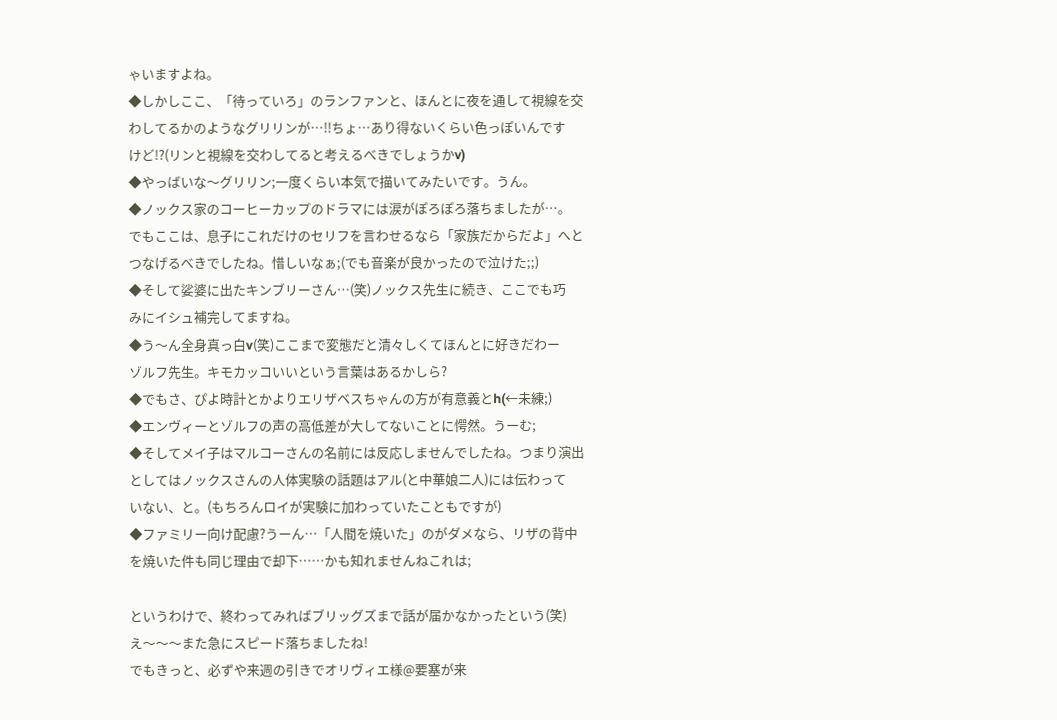ゃいますよね。
◆しかしここ、「待っていろ」のランファンと、ほんとに夜を通して視線を交
わしてるかのようなグリリンが…!!ちょ…あり得ないくらい色っぽいんです
けど!?(リンと視線を交わしてると考えるべきでしょうかv)
◆やっばいな〜グリリン;一度くらい本気で描いてみたいです。うん。
◆ノックス家のコーヒーカップのドラマには涙がぽろぽろ落ちましたが…。
でもここは、息子にこれだけのセリフを言わせるなら「家族だからだよ」へと
つなげるべきでしたね。惜しいなぁ;(でも音楽が良かったので泣けた;;)
◆そして娑婆に出たキンブリーさん…(笑)ノックス先生に続き、ここでも巧
みにイシュ補完してますね。
◆う〜ん全身真っ白v(笑)ここまで変態だと清々しくてほんとに好きだわー
ゾルフ先生。キモカッコいいという言葉はあるかしら?
◆でもさ、ぴよ時計とかよりエリザベスちゃんの方が有意義とh(←未練;)
◆エンヴィーとゾルフの声の高低差が大してないことに愕然。うーむ;
◆そしてメイ子はマルコーさんの名前には反応しませんでしたね。つまり演出
としてはノックスさんの人体実験の話題はアル(と中華娘二人)には伝わって
いない、と。(もちろんロイが実験に加わっていたこともですが)
◆ファミリー向け配慮?うーん…「人間を焼いた」のがダメなら、リザの背中
を焼いた件も同じ理由で却下……かも知れませんねこれは;

というわけで、終わってみればブリッグズまで話が届かなかったという(笑)
え〜〜〜また急にスピード落ちましたね!
でもきっと、必ずや来週の引きでオリヴィエ様@要塞が来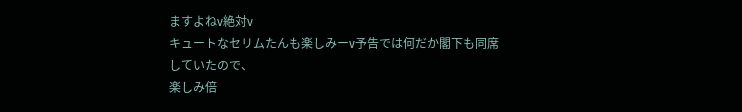ますよねv絶対v
キュートなセリムたんも楽しみーv予告では何だか閣下も同席していたので、
楽しみ倍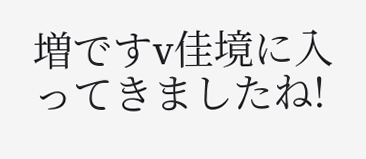増ですv佳境に入ってきましたね!